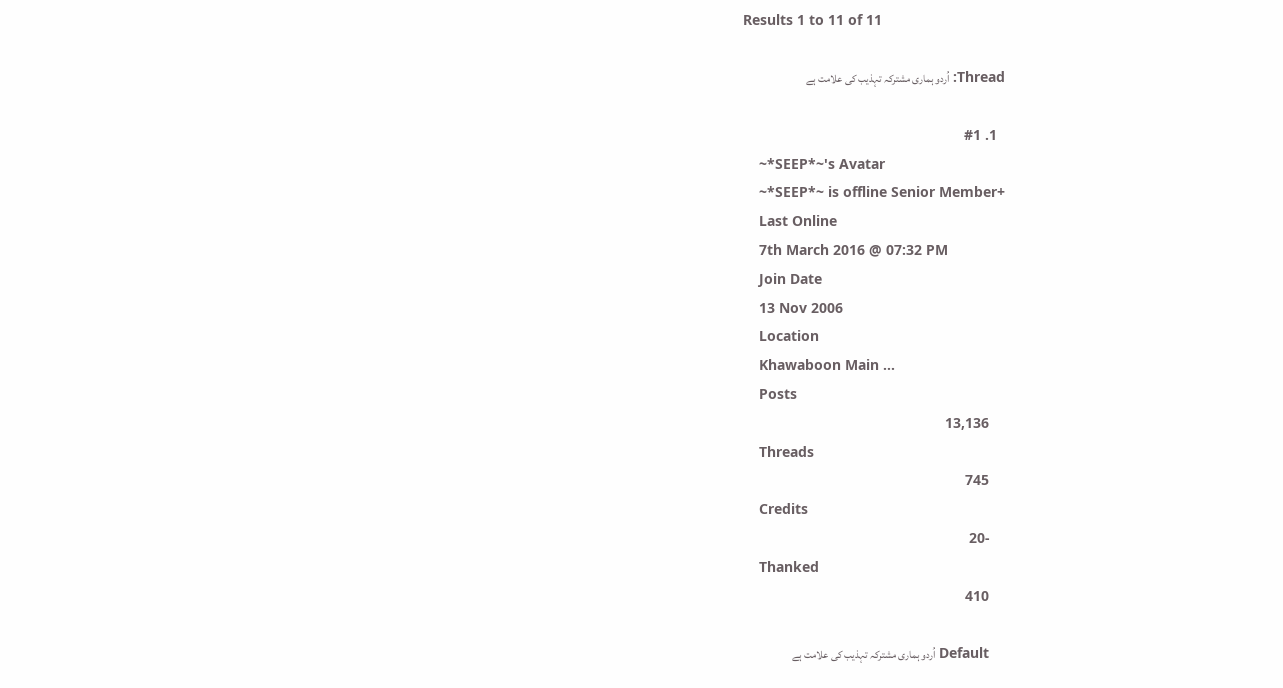Results 1 to 11 of 11

Thread: اُردو ہماری مشترکہ تہذیب کی علامت ہے

  1. #1
    ~*SEEP*~'s Avatar
    ~*SEEP*~ is offline Senior Member+
    Last Online
    7th March 2016 @ 07:32 PM
    Join Date
    13 Nov 2006
    Location
    Khawaboon Main ...
    Posts
    13,136
    Threads
    745
    Credits
    -20
    Thanked
    410

    Default اُردو ہماری مشترکہ تہذیب کی علامت ہے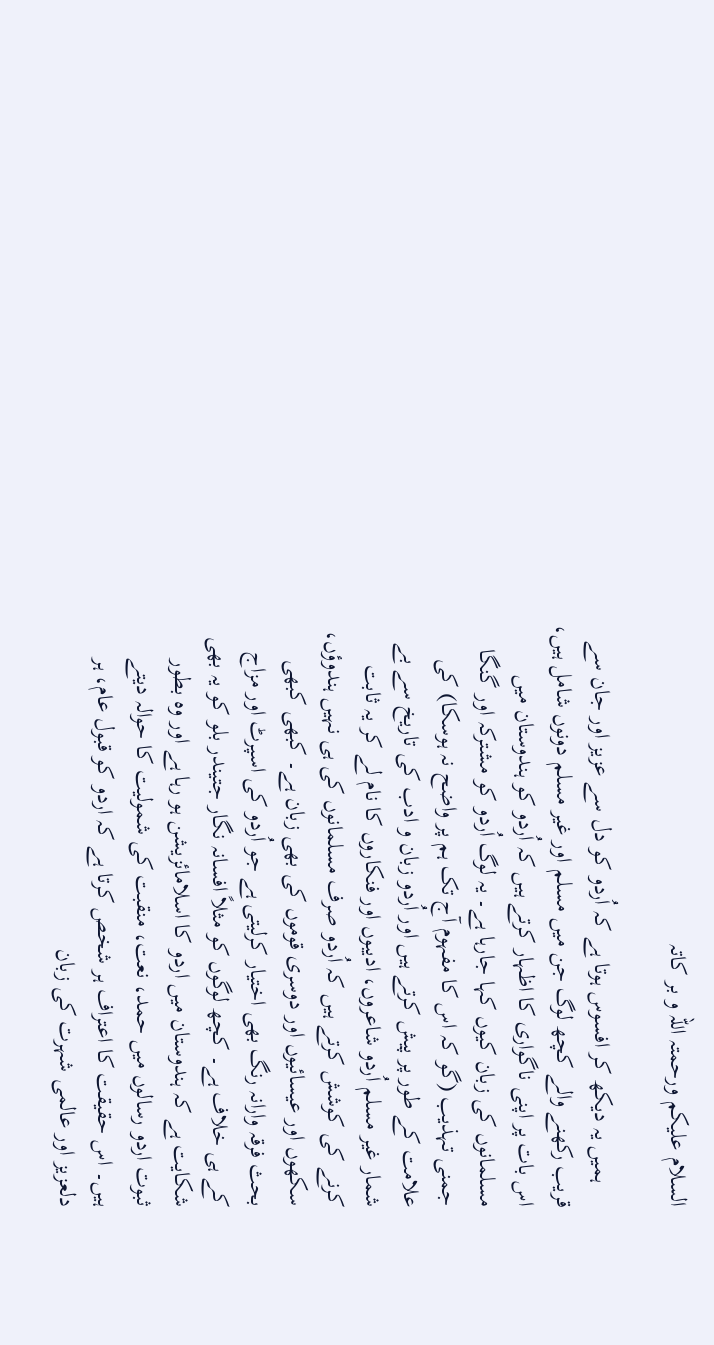السلام علیکم ورحمتہ اللہ و بر کاتہ

    ہمیں یہ دیکھ کر افسوس ہوتا ہے کہ اُردو کو دل سے عزیز اور جان سے قریب رکھنے والے کچھ لوگ جن میں مسلم اور غیر مسلم دونوں شامل ہیں، اس بات پر اپنی ناگواری کا اظہار کرتے ہیں کہ اُردو کو ہندوستان میں مسلمانوں کی زبان کیوں کہا جارہا ہے۔ یہ لوگ اُردو کو مشترکہ اور گنگا جمنی تہذیب (گو کہ اس کا مفہوم آج تک ہم پر واضح نہ ہوسکا) کی علامت کے طور پر پیش کرتے ہیں اور اُردو زبان و ادب کی تاریخ سے بے شمار غیر مسلم اُردو شاعروں، ادیبوں اور فنکاروں کا نام لے کر یہ ثابت کرنے کی کوشش کرتے ہیں کہ اُردو صرف مسلمانوں کی ہی نہیں ہندوؤں، سکھوں اور عیسائیوں اور دوسری قوموں کی بھی زبان ہے۔ کبھی کبھی بحث فرقہ وارانہ رنگ بھی اختیار کرلیتی ہے جو اُردو کی اسپرٹ اور مزاج کے ہی خلاف ہے۔ کچھ لوگوں کو مثلاً افسانہ نگار جتیندر بلو کو یہ بھی شکایت ہے کہ ہندوستان میں اردو کا اسلامائزیشن ہو رہا ہے اور وہ بطور ثبوت اردو رسالوں میں حمد، نعت، منقبت کی شمولیت کا حوالہ دیتے ہیں۔ اس حقیقت کا اعتراف ہر شخص کرتا ہے کہ اردو کو قبول عام، ہر دلعزیز اور عالمی شہرت کی زبان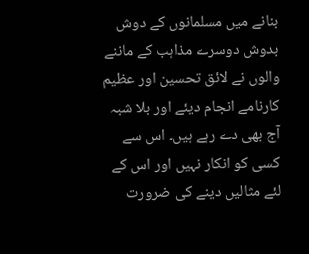بنانے میں مسلمانوں کے دوش بدوش دوسرے مذاہب کے ماننے والوں نے لائق تحسین اور عظیم کارنامے انجام دیئے اور بلا شبہ آج بھی دے رہے ہیں۔ اس سے کسی کو انکار نہیں اور اس کے لئے مثالیں دینے کی ضرورت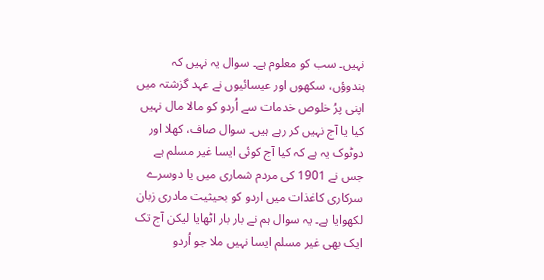نہیں۔ سب کو معلوم ہے۔ سوال یہ نہیں کہ ہندوؤں، سکھوں اور عیسائیوں نے عہد گزشتہ میں اپنی پرُ خلوص خدمات سے اُردو کو مالا مال نہیں کیا یا آج نہیں کر رہے ہیں۔ سوال صاف، کھلا اور دوٹوک یہ ہے کہ کیا آج کوئی ایسا غیر مسلم ہے جس نے 1901 کی مردم شماری میں یا دوسرے سرکاری کاغذات میں اردو کو بحیثیت مادری زبان لکھوایا ہے۔ یہ سوال ہم نے بار بار اٹھایا لیکن آج تک ایک بھی غیر مسلم ایسا نہیں ملا جو اُردو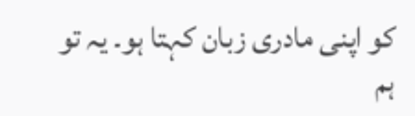کو اپنی مادری زبان کہتا ہو۔ یہ تو ہم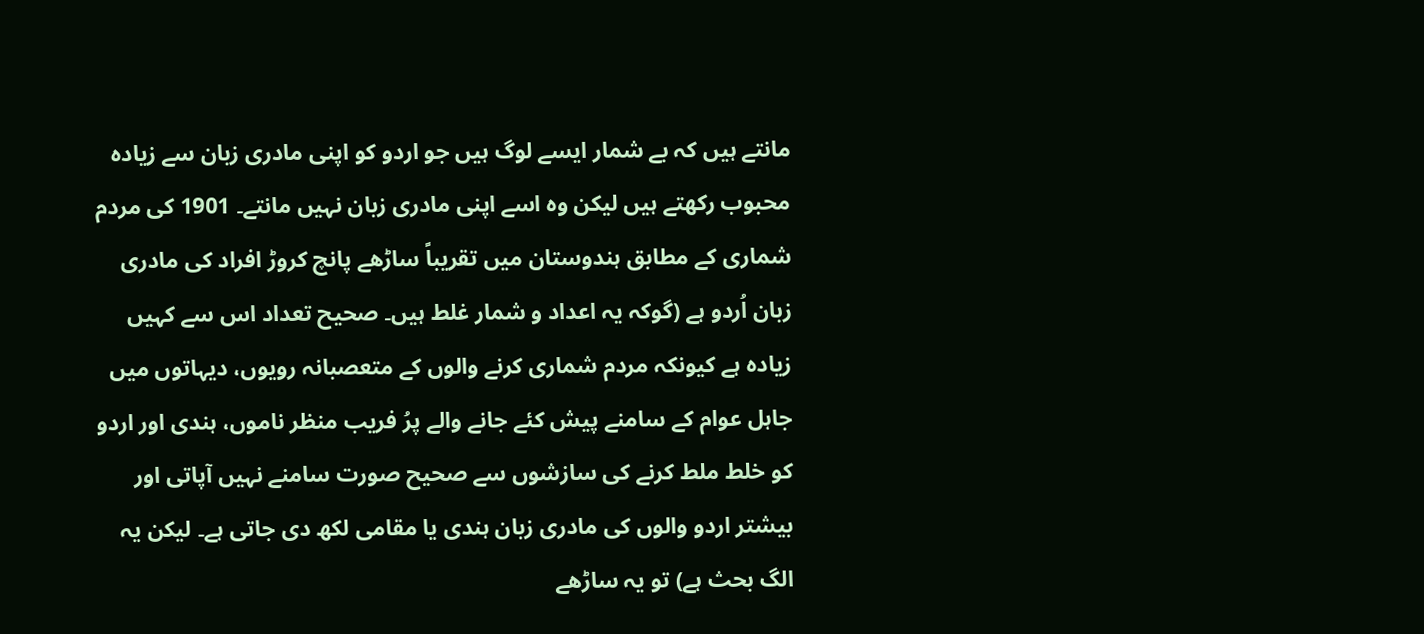مانتے ہیں کہ بے شمار ایسے لوگ ہیں جو اردو کو اپنی مادری زبان سے زیادہ محبوب رکھتے ہیں لیکن وہ اسے اپنی مادری زبان نہیں مانتے۔ 1901 کی مردم شماری کے مطابق ہندوستان میں تقریباً ساڑھے پانچ کروڑ افراد کی مادری زبان اُردو ہے (گوکہ یہ اعداد و شمار غلط ہیں۔ صحیح تعداد اس سے کہیں زیادہ ہے کیونکہ مردم شماری کرنے والوں کے متعصبانہ رویوں، دیہاتوں میں جاہل عوام کے سامنے پیش کئے جانے والے پرُ فریب منظر ناموں، ہندی اور اردو کو خلط ملط کرنے کی سازشوں سے صحیح صورت سامنے نہیں آپاتی اور بیشتر اردو والوں کی مادری زبان ہندی یا مقامی لکھ دی جاتی ہے۔ لیکن یہ الگ بحث ہے) تو یہ ساڑھے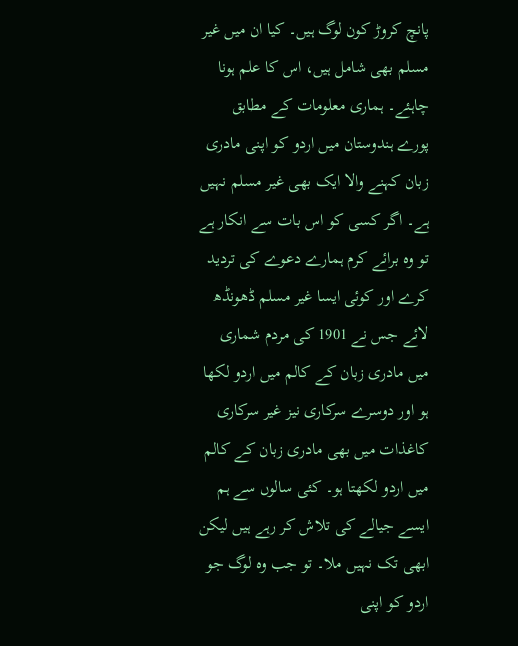پانچ کروڑ کون لوگ ہیں۔ کیا ان میں غیر مسلم بھی شامل ہیں، اس کا علم ہونا چاہئے۔ ہماری معلومات کے مطابق پورے ہندوستان میں اردو کو اپنی مادری زبان کہنے والا ایک بھی غیر مسلم نہیں ہے۔ اگر کسی کو اس بات سے انکار ہے تو وہ برائے کرم ہمارے دعوے کی تردید کرے اور کوئی ایسا غیر مسلم ڈھونڈھ لائے جس نے 1901 کی مردم شماری میں مادری زبان کے کالم میں اردو لکھا ہو اور دوسرے سرکاری نیز غیر سرکاری کاغذات میں بھی مادری زبان کے کالم میں اردو لکھتا ہو۔ کئی سالوں سے ہم ایسے جیالے کی تلاش کر رہے ہیں لیکن ابھی تک نہیں ملا۔ تو جب وہ لوگ جو اردو کو اپنی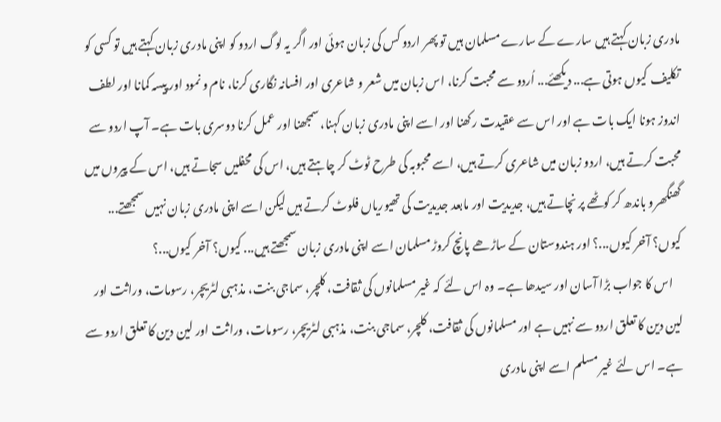مادری زبان کہتے ہیں سارے کے سارے مسلمان ہیں تو پھر اردو کس کی زبان ہوئی اور اگر یہ لوگ اردو کو اپنی مادری زبان کہتے ہیں تو کسی کو تکلیف کیوں ہوتی ہے... دیکھئے... اُردو سے محبت کرنا، اس زبان میں شعر و شاعری اور افسانہ نگاری کرنا، نام و نمود اور پیسہ کمانا اور لطف اندوز ہونا ایک بات ہے اور اس سے عقیدت رکھنا اور اسے اپنی مادری زبان کہنا، سمجھنا اور عمل کرنا دوسری بات ہے۔ آپ اردو سے محبت کرتے ہیں، اردو زبان میں شاعری کرتے ہیں، اسے محبوبہ کی طرح ٹوٹ کر چاہتے ہیں، اس کی محفلیں سجاتے ہیں، اس کے پیروں میں گھنگھرو باندھ کر کوٹھے پر نچاتے ہیں، جدیدیت اور مابعد جدیدیت کی تھیوریاں فلوٹ کرتے ہیں لیکن اسے اپنی مادری زبان نہیں سمجھتے... کیوں؟ آخر کیوں...؟ اور ہندوستان کے ساڑھے پانچ کروڑ مسلمان اسے اپنی مادری زبان سمجھتے ہیں... کیوں؟ آخر کیوں...؟
    اس کا جواب بڑا آسان اور سیدھا ہے۔ وہ اس لئے کہ غیر مسلمانوں کی ثقافت، کلچر، سماجی بنت، مذہبی لٹریچر، رسومات، وراثت اور لین دین کا تعلق اردو سے نہیں ہے اور مسلمانوں کی ثقافت، کلچر، سماجی بنت، مذہبی لٹریچر، رسومات، وراثت اور لین دین کا تعلق اردو سے ہے۔ اس لئے غیر مسلم اسے اپنی مادری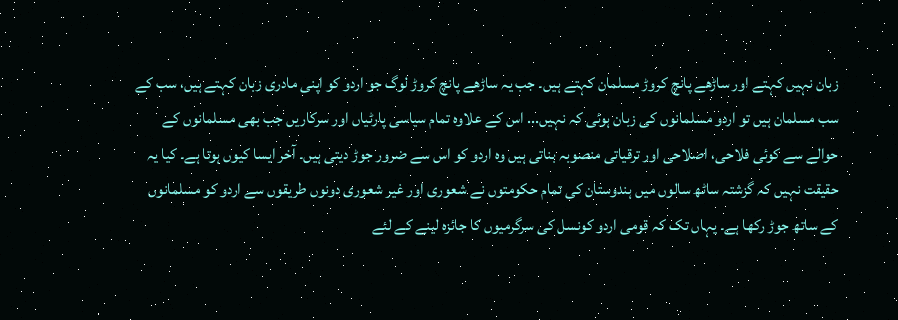زبان نہیں کہتے اور ساڑھے پانچ کروڑ مسلمان کہتے ہیں۔ جب یہ ساڑھے پانچ کروڑ لوگ جو اردو کو اپنی مادری زبان کہتے ہیں، سب کے سب مسلمان ہیں تو اردو مسلمانوں کی زبان ہوئی کہ نہیں... اس کے علاوہ تمام سیاسی پارٹیاں اور سرکاریں جب بھی مسلمانوں کے حوالے سے کوئی فلاحی، اصلاحی اور ترقیاتی منصوبہ بناتی ہیں وہ اردو کو اس سے ضرور جوڑ دیتی ہیں۔ آخر ایسا کیوں ہوتا ہے۔ کیا یہ حقیقت نہیں کہ گزشتہ ساٹھ سالوں میں ہندوستان کی تمام حکومتوں نے شعوری اور غیر شعوری دونوں طریقوں سے اردو کو مسلمانوں کے ساتھ جوڑ رکھا ہے۔ یہاں تک کہ قومی اردو کونسل کی سرگرمیوں کا جائزہ لینے کے لئے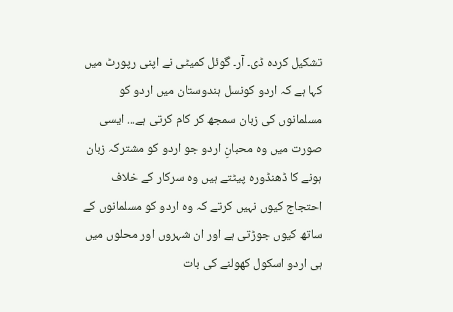تشکیل کردہ ڈی۔ آر۔ گوئل کمیٹی نے اپنی رپورٹ میں کہا ہے کہ اردو کونسل ہندوستان میں اردو کو مسلمانوں کی زبان سمجھ کر کام کرتی ہے... ایسی صورت میں وہ محبانِ اردو جو اردو کو مشترکہ زبان ہونے کا ڈھنڈورہ پیٹتے ہیں وہ سرکار کے خلاف احتجاج کیوں نہیں کرتے کہ وہ اردو کو مسلمانوں کے ساتھ کیوں جوڑتی ہے اور ان شہروں اور محلوں میں ہی اردو اسکول کھولنے کی بات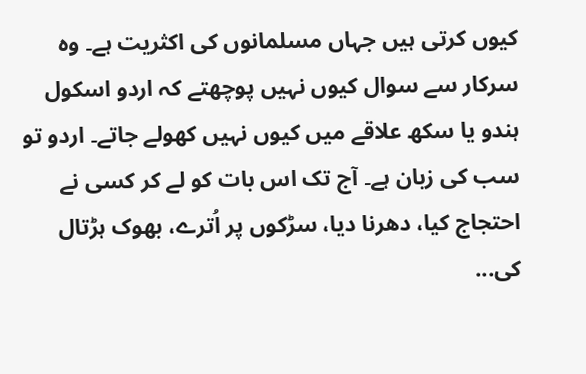کیوں کرتی ہیں جہاں مسلمانوں کی اکثریت ہے۔ وہ سرکار سے سوال کیوں نہیں پوچھتے کہ اردو اسکول ہندو یا سکھ علاقے میں کیوں نہیں کھولے جاتے۔ اردو تو سب کی زبان ہے۔ آج تک اس بات کو لے کر کسی نے احتجاج کیا، دھرنا دیا، سڑکوں پر اُترے، بھوک ہڑتال کی...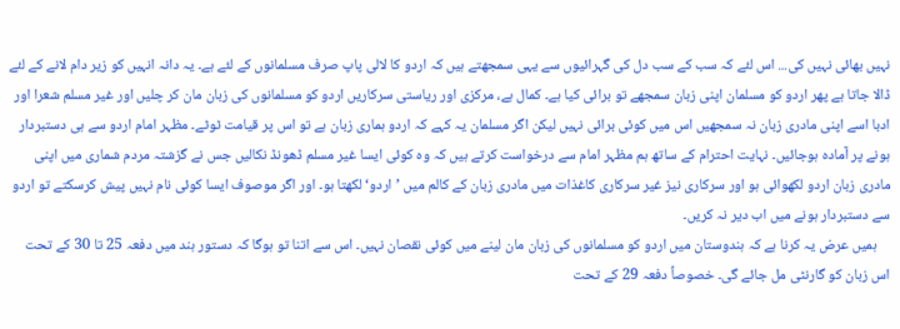نہیں بھائی نہیں کی... اس لئے کہ سب کے سب دل کی گہرائیوں سے یہی سمجھتے ہیں کہ اردو کا لالی پاپ صرف مسلمانوں کے لئے ہے۔ یہ دانہ انہیں کو زیر دام لانے کے لئے ڈالا جاتا ہے پھر اردو کو مسلمان اپنی زبان سمجھے تو برائی کیا ہے۔ کمال ہے، مرکزی اور ریاستی سرکاریں اردو کو مسلمانوں کی زبان مان کر چلیں اور غیر مسلم شعرا اور ادبا اسے اپنی مادری زبان نہ سمجھیں اس میں کوئی برائی نہیں لیکن اگر مسلمان یہ کہے کہ اردو ہماری زبان ہے تو اس پر قیامت ٹوٹے۔ مظہر امام اردو سے ہی دستبردار ہونے پر آمادہ ہوجائیں۔ نہایت احترام کے ساتھ ہم مظہر امام سے درخواست کرتے ہیں کہ وہ کوئی ایسا غیر مسلم ڈھونڈ نکالیں جس نے گزشتہ مردم شماری میں اپنی مادری زبان اردو لکھوائی ہو اور سرکاری نیز غیر سرکاری کاغذات میں مادری زبان کے کالم میں ’اردو‘ لکھتا ہو۔ اور اگر موصوف ایسا کوئی نام نہیں پیش کرسکتے تو اردو سے دستبردار ہونے میں اب دیر نہ کریں۔
    ہمیں عرض یہ کرنا ہے کہ ہندوستان میں اردو کو مسلمانوں کی زبان مان لینے میں کوئی نقصان نہیں۔ اس سے اتنا تو ہوگا کہ دستور ہند میں دفعہ 25 تا 30 کے تحت اس زبان کو گارنٹی مل جائے گی۔ خصوصاً دفعہ 29 کے تحت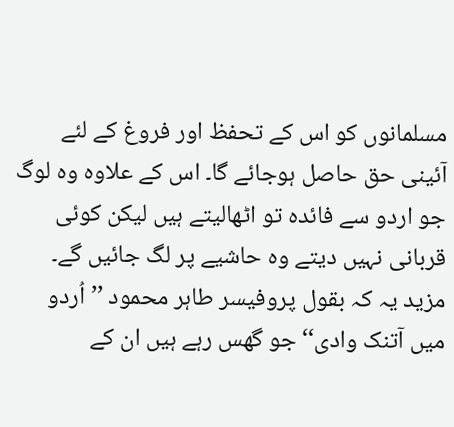مسلمانوں کو اس کے تحفظ اور فروغ کے لئے آئینی حق حاصل ہوجائے گا۔ اس کے علاوہ وہ لوگ جو اردو سے فائدہ تو اٹھالیتے ہیں لیکن کوئی قربانی نہیں دیتے وہ حاشیے پر لگ جائیں گے۔ مزید یہ کہ بقول پروفیسر طاہر محمود ’’اُردو میں آتنک وادی‘‘ جو گھس رہے ہیں ان کے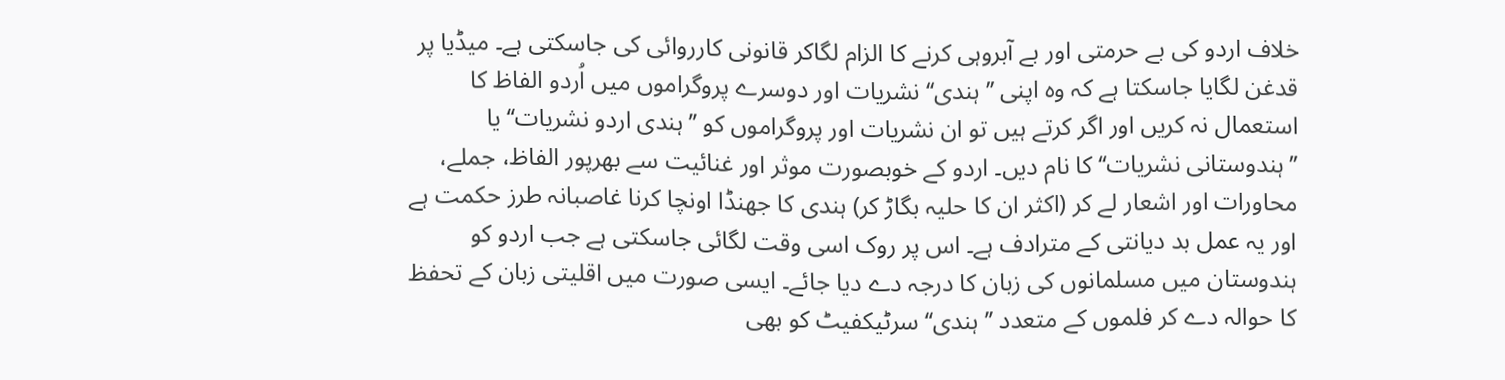خلاف اردو کی بے حرمتی اور بے آبروہی کرنے کا الزام لگاکر قانونی کارروائی کی جاسکتی ہے۔ میڈیا پر قدغن لگایا جاسکتا ہے کہ وہ اپنی ’’ہندی‘‘ نشریات اور دوسرے پروگراموں میں اُردو الفاظ کا استعمال نہ کریں اور اگر کرتے ہیں تو ان نشریات اور پروگراموں کو ’’ہندی اردو نشریات‘‘ یا ’’ہندوستانی نشریات‘‘ کا نام دیں۔ اردو کے خوبصورت موثر اور غنائیت سے بھرپور الفاظ، جملے، محاورات اور اشعار لے کر (اکثر ان کا حلیہ بگاڑ کر) ہندی کا جھنڈا اونچا کرنا غاصبانہ طرز حکمت ہے اور یہ عمل بد دیانتی کے مترادف ہے۔ اس پر روک اسی وقت لگائی جاسکتی ہے جب اردو کو ہندوستان میں مسلمانوں کی زبان کا درجہ دے دیا جائے۔ ایسی صورت میں اقلیتی زبان کے تحفظ کا حوالہ دے کر فلموں کے متعدد ’’ہندی‘‘ سرٹیکفیٹ کو بھی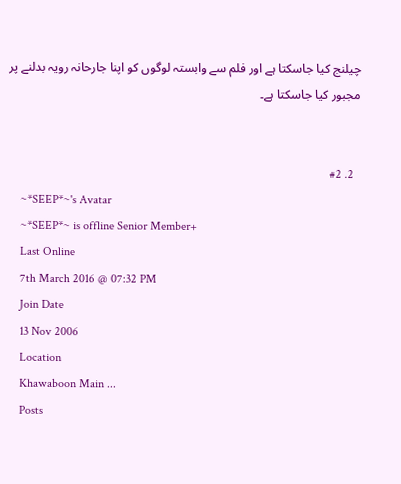چیلنج کیا جاسکتا ہے اور فلم سے وابستہ لوگوں کو اپنا جارحانہ رویہ بدلنے پر مجبور کیا جاسکتا ہے۔


  2. #2
    ~*SEEP*~'s Avatar
    ~*SEEP*~ is offline Senior Member+
    Last Online
    7th March 2016 @ 07:32 PM
    Join Date
    13 Nov 2006
    Location
    Khawaboon Main ...
    Posts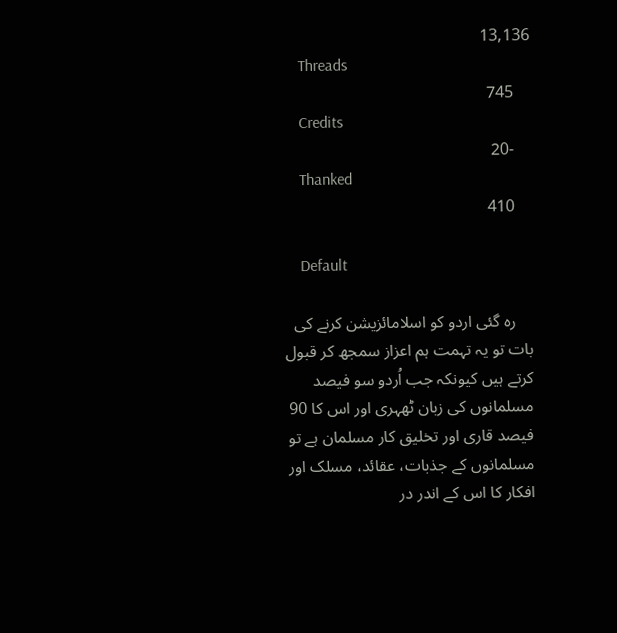13,136
    Threads
    745
    Credits
    -20
    Thanked
    410

    Default

    رہ گئی اردو کو اسلامائزیشن کرنے کی بات تو یہ تہمت ہم اعزاز سمجھ کر قبول کرتے ہیں کیونکہ جب اُردو سو فیصد مسلمانوں کی زبان ٹھہری اور اس کا 90 فیصد قاری اور تخلیق کار مسلمان ہے تو مسلمانوں کے جذبات، عقائد، مسلک اور افکار کا اس کے اندر در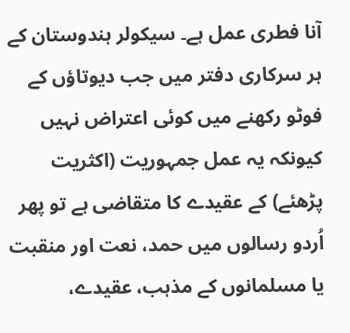آنا فطری عمل ہے۔ سیکولر ہندوستان کے ہر سرکاری دفتر میں جب دیوتاؤں کے فوٹو رکھنے میں کوئی اعتراض نہیں کیونکہ یہ عمل جمہوریت (اکثریت پڑھئے) کے عقیدے کا متقاضی ہے تو پھر اُردو رسالوں میں حمد، نعت اور منقبت یا مسلمانوں کے مذہب، عقیدے،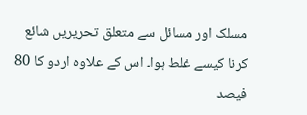مسلک اور مسائل سے متعلق تحریریں شائع کرنا کیسے غلط ہوا۔ اس کے علاوہ اردو کا 80 فیصد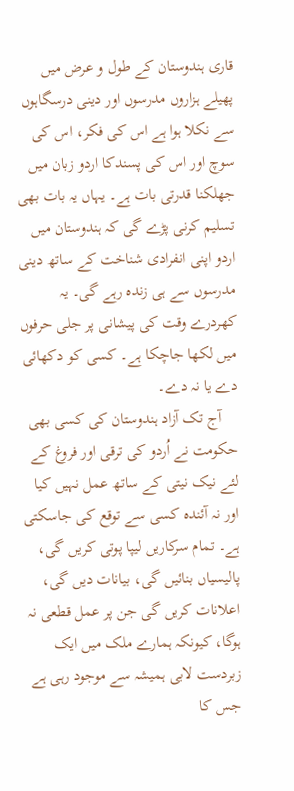قاری ہندوستان کے طول و عرض میں پھیلے ہزاروں مدرسوں اور دینی درسگاہوں سے نکلا ہوا ہے اس کی فکر، اس کی سوچ اور اس کی پسندکا اردو زبان میں جھلکنا قدرتی بات ہے۔ یہاں یہ بات بھی تسلیم کرنی پڑے گی کہ ہندوستان میں اردو اپنی انفرادی شناخت کے ساتھ دینی مدرسوں سے ہی زندہ رہے گی۔ یہ کھردرے وقت کی پیشانی پر جلی حرفوں میں لکھا جاچکا ہے۔ کسی کو دکھائی دے یا نہ دے۔
    آج تک آزاد ہندوستان کی کسی بھی حکومت نے اُردو کی ترقی اور فروغ کے لئے نیک نیتی کے ساتھ عمل نہیں کیا اور نہ آئندہ کسی سے توقع کی جاسکتی ہے۔ تمام سرکاریں لیپا پوتی کریں گی، پالیسیاں بنائیں گی، بیانات دیں گی، اعلانات کریں گی جن پر عمل قطعی نہ ہوگا، کیونکہ ہمارے ملک میں ایک زبردست لابی ہمیشہ سے موجود رہی ہے جس کا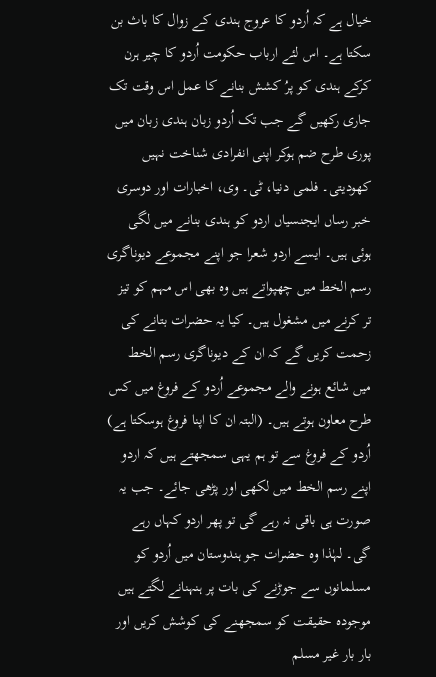خیال ہے کہ اُردو کا عروج ہندی کے زوال کا باث بن سکتا ہے۔ اس لئے ارباب حکومت اُردو کا چیر ہرن کرکے ہندی کو پرُ کشش بنانے کا عمل اس وقت تک جاری رکھیں گے جب تک اُردو زبان ہندی زبان میں پوری طرح ضم ہوکر اپنی انفرادی شناخت نہیں کھودیتی۔ فلمی دنیا، ٹی۔ وی، اخبارات اور دوسری خبر رساں ایجنسیاں اردو کو ہندی بنانے میں لگی ہوئی ہیں۔ ایسے اردو شعرا جو اپنے مجموعے دیوناگری رسم الخط میں چھپواتے ہیں وہ بھی اس مہم کو تیز تر کرنے میں مشغول ہیں۔ کیا یہ حضرات بتانے کی زحمت کریں گے کہ ان کے دیوناگری رسم الخط میں شائع ہونے والے مجموعے اُردو کے فروغ میں کس طرح معاون ہوتے ہیں۔ (البتہ ان کا اپنا فروغ ہوسکتا ہے) اُردو کے فروغ سے تو ہم یہی سمجھتے ہیں کہ اردو اپنے رسم الخط میں لکھی اور پڑھی جائے۔ جب یہ صورت ہی باقی نہ رہے گی تو پھر اردو کہاں رہے گی۔ لہٰذا وہ حضرات جو ہندوستان میں اُردو کو مسلمانوں سے جوڑنے کی بات پر ہنہنانے لگتے ہیں موجودہ حقیقت کو سمجھنے کی کوشش کریں اور بار بار غیر مسلم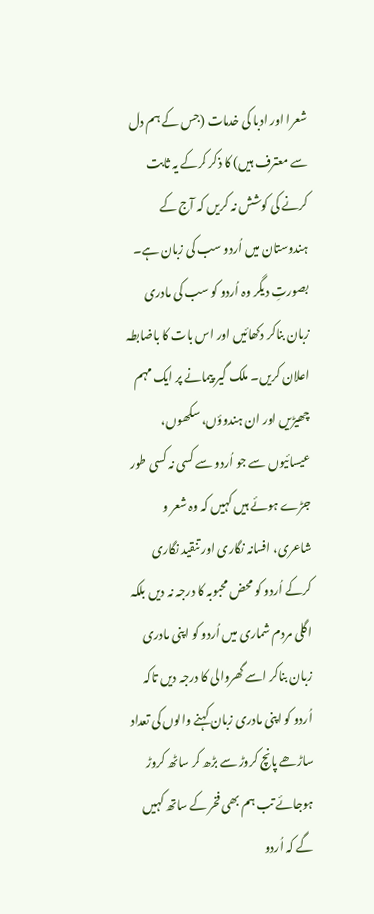شعرا اور ادبا کی خدمات (جس کے ہم دل سے معترف ہیں) کا ذکر کرکے یہ ثابت کرنے کی کوشش نہ کریں کہ آج کے ہندوستان میں اُردو سب کی زبان ہے۔ بصورتِ دیگر وہ اُردو کو سب کی مادری زبان بناکر دکھائیں اور اس بات کا باضابطہ اعلان کریں۔ ملک گیر پیمانے پر ایک مہم چھیڑیں اور ان ہندوؤں، سکھوں، عیسائیوں سے جو اُردو سے کسی نہ کسی طور جڑے ہوئے ہیں کہیں کہ وہ شعر و شاعری، افسانہ نگاری اور تنقید نگاری کرکے اُردو کو محض محبوبہ کا درجہ نہ دیں بلکہ اگلی مردم شماری میں اُردو کو اپنی مادری زبان بناکر اسے گھروالی کا درجہ دیں تاکہ اُردو کو اپنی مادری زبان کہنے والوں کی تعداد ساڑھے پانچ کروڑ سے بڑھ کر ساٹھ کروڑ ہوجائے تب ہم بھی فخر کے ساتھ کہیں گے کہ اُردو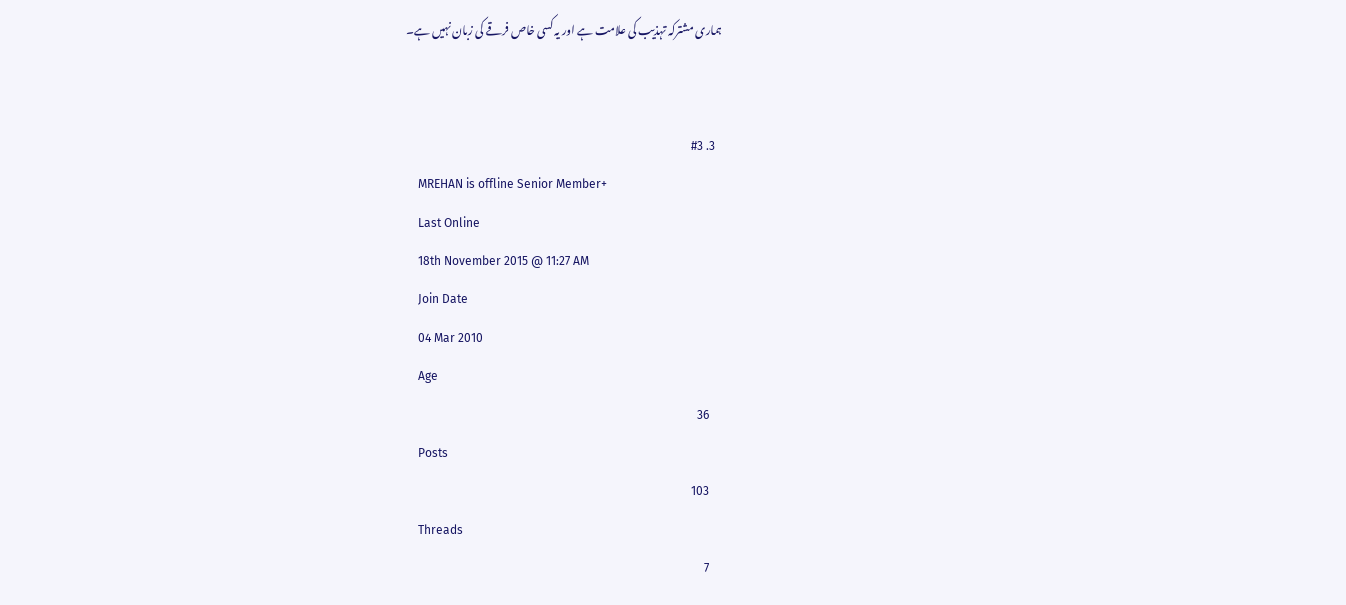ہماری مشترکہ تہذیب کی علامت ہے اور یہ کسی خاص فرقے کی زبان نہیں ہے۔


  3. #3
    MREHAN is offline Senior Member+
    Last Online
    18th November 2015 @ 11:27 AM
    Join Date
    04 Mar 2010
    Age
    36
    Posts
    103
    Threads
    7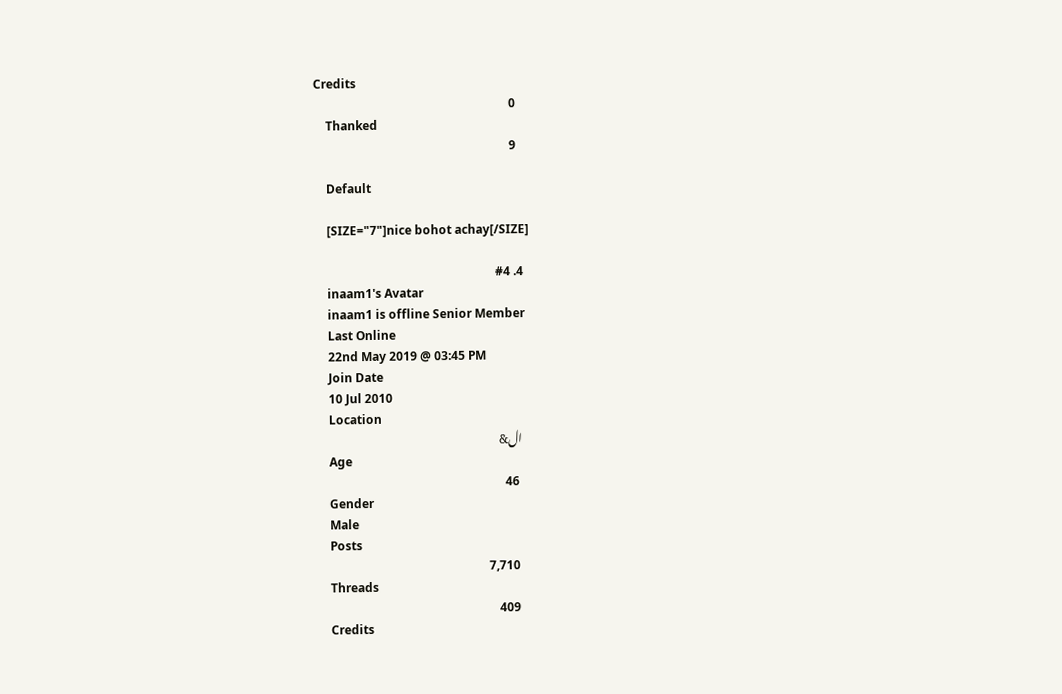Credits
    0
    Thanked
    9

    Default

    [SIZE="7"]nice bohot achay[/SIZE]

  4. #4
    inaam1's Avatar
    inaam1 is offline Senior Member
    Last Online
    22nd May 2019 @ 03:45 PM
    Join Date
    10 Jul 2010
    Location
    ال&
    Age
    46
    Gender
    Male
    Posts
    7,710
    Threads
    409
    Credits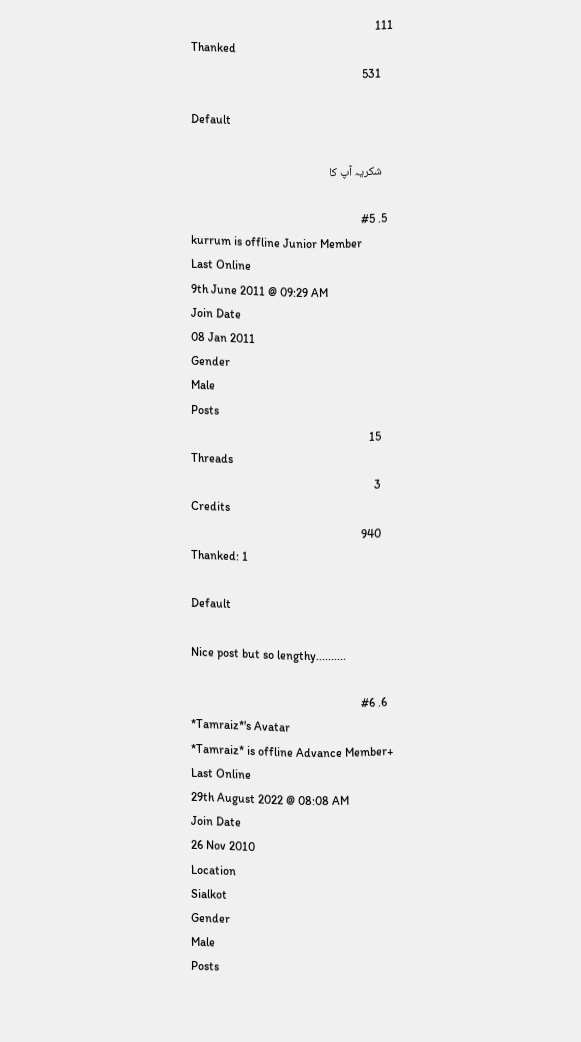111
    Thanked
    531

    Default

    شکریہ آپ کا

  5. #5
    kurrum is offline Junior Member
    Last Online
    9th June 2011 @ 09:29 AM
    Join Date
    08 Jan 2011
    Gender
    Male
    Posts
    15
    Threads
    3
    Credits
    940
    Thanked: 1

    Default

    Nice post but so lengthy..........

  6. #6
    *Tamraiz*'s Avatar
    *Tamraiz* is offline Advance Member+
    Last Online
    29th August 2022 @ 08:08 AM
    Join Date
    26 Nov 2010
    Location
    Sialkot
    Gender
    Male
    Posts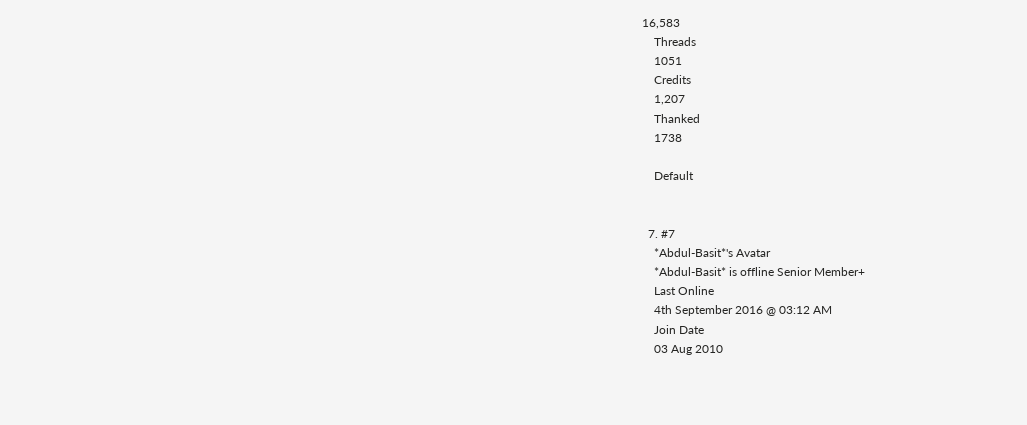16,583
    Threads
    1051
    Credits
    1,207
    Thanked
    1738

    Default


  7. #7
    *Abdul-Basit*'s Avatar
    *Abdul-Basit* is offline Senior Member+
    Last Online
    4th September 2016 @ 03:12 AM
    Join Date
    03 Aug 2010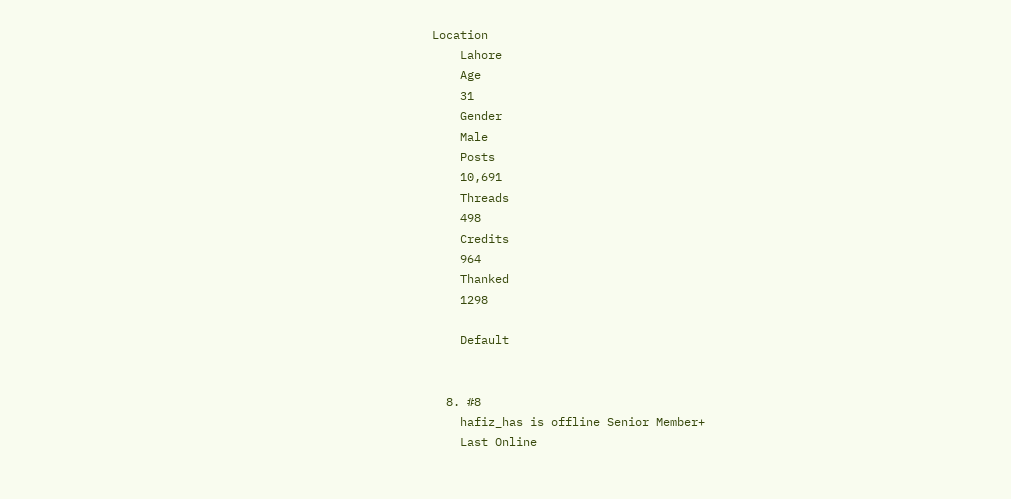Location
    Lahore
    Age
    31
    Gender
    Male
    Posts
    10,691
    Threads
    498
    Credits
    964
    Thanked
    1298

    Default


  8. #8
    hafiz_has is offline Senior Member+
    Last Online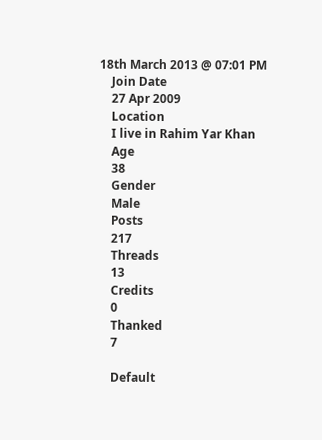18th March 2013 @ 07:01 PM
    Join Date
    27 Apr 2009
    Location
    I live in Rahim Yar Khan
    Age
    38
    Gender
    Male
    Posts
    217
    Threads
    13
    Credits
    0
    Thanked
    7

    Default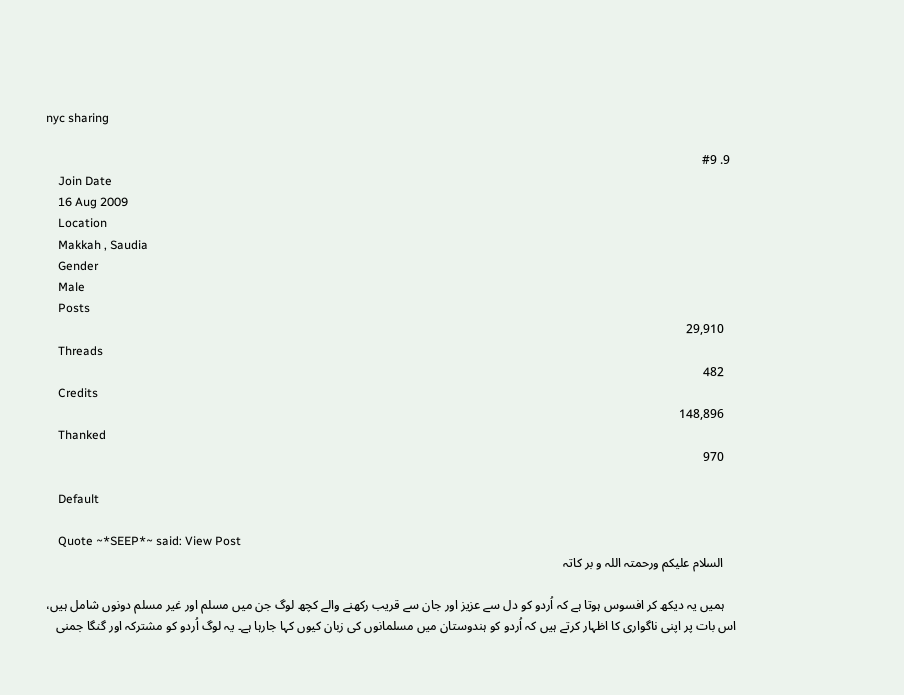nyc sharing

  9. #9
    Join Date
    16 Aug 2009
    Location
    Makkah , Saudia
    Gender
    Male
    Posts
    29,910
    Threads
    482
    Credits
    148,896
    Thanked
    970

    Default

    Quote ~*SEEP*~ said: View Post
    السلام علیکم ورحمتہ اللہ و بر کاتہ

    ہمیں یہ دیکھ کر افسوس ہوتا ہے کہ اُردو کو دل سے عزیز اور جان سے قریب رکھنے والے کچھ لوگ جن میں مسلم اور غیر مسلم دونوں شامل ہیں، اس بات پر اپنی ناگواری کا اظہار کرتے ہیں کہ اُردو کو ہندوستان میں مسلمانوں کی زبان کیوں کہا جارہا ہے۔ یہ لوگ اُردو کو مشترکہ اور گنگا جمنی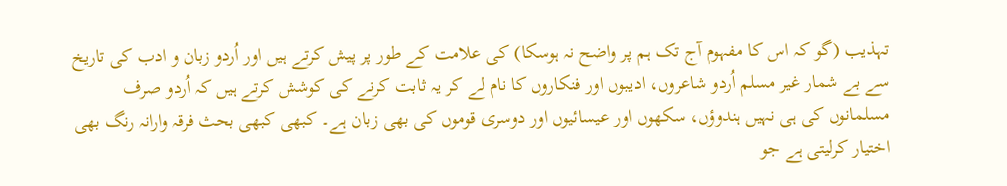تہذیب (گو کہ اس کا مفہوم آج تک ہم پر واضح نہ ہوسکا) کی علامت کے طور پر پیش کرتے ہیں اور اُردو زبان و ادب کی تاریخ سے بے شمار غیر مسلم اُردو شاعروں، ادیبوں اور فنکاروں کا نام لے کر یہ ثابت کرنے کی کوشش کرتے ہیں کہ اُردو صرف مسلمانوں کی ہی نہیں ہندوؤں، سکھوں اور عیسائیوں اور دوسری قوموں کی بھی زبان ہے۔ کبھی کبھی بحث فرقہ وارانہ رنگ بھی اختیار کرلیتی ہے جو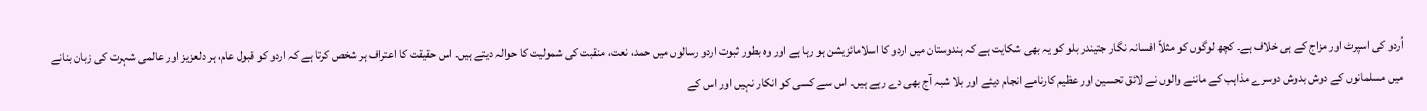اُردو کی اسپرٹ اور مزاج کے ہی خلاف ہے۔ کچھ لوگوں کو مثلاً افسانہ نگار جتیندر بلو کو یہ بھی شکایت ہے کہ ہندوستان میں اردو کا اسلامائزیشن ہو رہا ہے اور وہ بطور ثبوت اردو رسالوں میں حمد، نعت، منقبت کی شمولیت کا حوالہ دیتے ہیں۔ اس حقیقت کا اعتراف ہر شخص کرتا ہے کہ اردو کو قبول عام، ہر دلعزیز اور عالمی شہرت کی زبان بنانے میں مسلمانوں کے دوش بدوش دوسرے مذاہب کے ماننے والوں نے لائق تحسین اور عظیم کارنامے انجام دیئے اور بلا شبہ آج بھی دے رہے ہیں۔ اس سے کسی کو انکار نہیں اور اس کے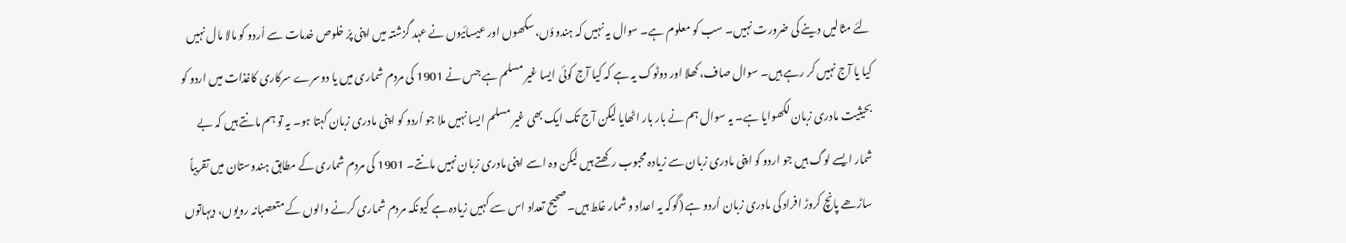لئے مثالیں دینے کی ضرورت نہیں۔ سب کو معلوم ہے۔ سوال یہ نہیں کہ ہندوؤں، سکھوں اور عیسائیوں نے عہد گزشتہ میں اپنی پرُ خلوص خدمات سے اُردو کو مالا مال نہیں کیا یا آج نہیں کر رہے ہیں۔ سوال صاف، کھلا اور دوٹوک یہ ہے کہ کیا آج کوئی ایسا غیر مسلم ہے جس نے 1901 کی مردم شماری میں یا دوسرے سرکاری کاغذات میں اردو کو بحیثیت مادری زبان لکھوایا ہے۔ یہ سوال ہم نے بار بار اٹھایا لیکن آج تک ایک بھی غیر مسلم ایسا نہیں ملا جو اُردو کو اپنی مادری زبان کہتا ہو۔ یہ تو ہم مانتے ہیں کہ بے شمار ایسے لوگ ہیں جو اردو کو اپنی مادری زبان سے زیادہ محبوب رکھتے ہیں لیکن وہ اسے اپنی مادری زبان نہیں مانتے۔ 1901 کی مردم شماری کے مطابق ہندوستان میں تقریباً ساڑھے پانچ کروڑ افراد کی مادری زبان اُردو ہے (گوکہ یہ اعداد و شمار غلط ہیں۔ صحیح تعداد اس سے کہیں زیادہ ہے کیونکہ مردم شماری کرنے والوں کے متعصبانہ رویوں، دیہاتوں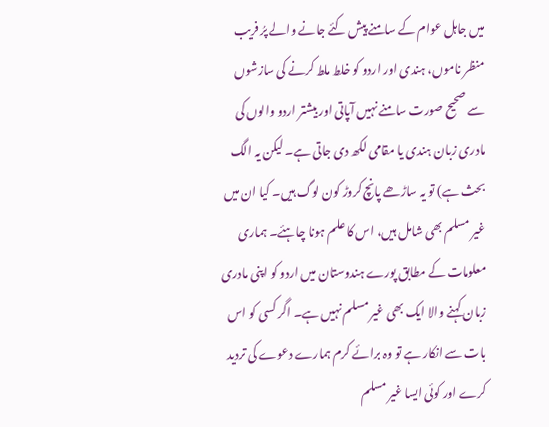میں جاہل عوام کے سامنے پیش کئے جانے والے پرُ فریب منظر ناموں، ہندی اور اردو کو خلط ملط کرنے کی سازشوں سے صحیح صورت سامنے نہیں آپاتی اور بیشتر اردو والوں کی مادری زبان ہندی یا مقامی لکھ دی جاتی ہے۔ لیکن یہ الگ بحث ہے) تو یہ ساڑھے پانچ کروڑ کون لوگ ہیں۔ کیا ان میں غیر مسلم بھی شامل ہیں، اس کا علم ہونا چاہئے۔ ہماری معلومات کے مطابق پورے ہندوستان میں اردو کو اپنی مادری زبان کہنے والا ایک بھی غیر مسلم نہیں ہے۔ اگر کسی کو اس بات سے انکار ہے تو وہ برائے کرم ہمارے دعوے کی تردید کرے اور کوئی ایسا غیر مسلم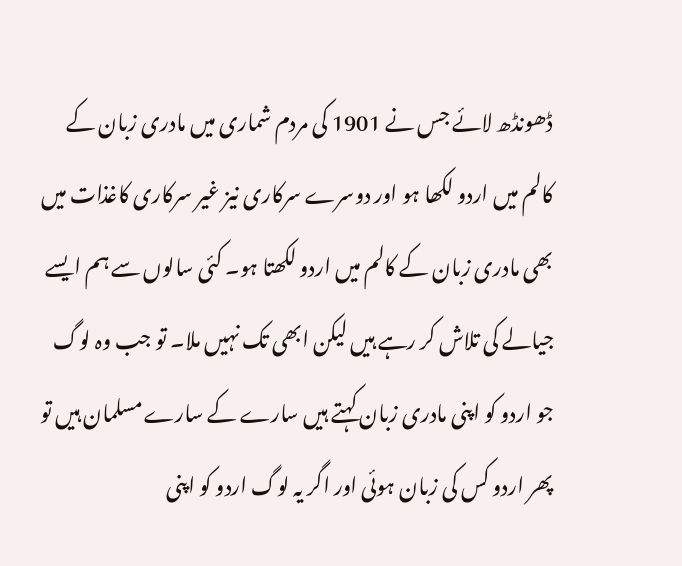ڈھونڈھ لائے جس نے 1901 کی مردم شماری میں مادری زبان کے کالم میں اردو لکھا ہو اور دوسرے سرکاری نیز غیر سرکاری کاغذات میں بھی مادری زبان کے کالم میں اردو لکھتا ہو۔ کئی سالوں سے ہم ایسے جیالے کی تلاش کر رہے ہیں لیکن ابھی تک نہیں ملا۔ تو جب وہ لوگ جو اردو کو اپنی مادری زبان کہتے ہیں سارے کے سارے مسلمان ہیں تو پھر اردو کس کی زبان ہوئی اور اگر یہ لوگ اردو کو اپنی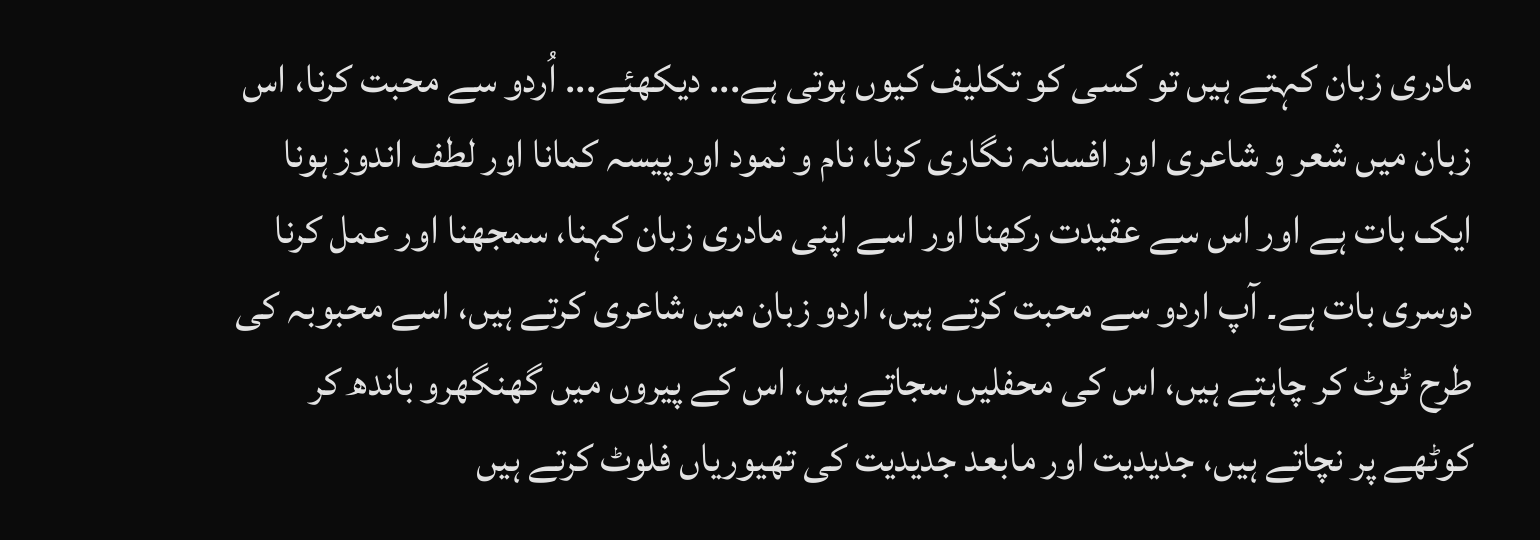مادری زبان کہتے ہیں تو کسی کو تکلیف کیوں ہوتی ہے... دیکھئے... اُردو سے محبت کرنا، اس زبان میں شعر و شاعری اور افسانہ نگاری کرنا، نام و نمود اور پیسہ کمانا اور لطف اندوز ہونا ایک بات ہے اور اس سے عقیدت رکھنا اور اسے اپنی مادری زبان کہنا، سمجھنا اور عمل کرنا دوسری بات ہے۔ آپ اردو سے محبت کرتے ہیں، اردو زبان میں شاعری کرتے ہیں، اسے محبوبہ کی طرح ٹوٹ کر چاہتے ہیں، اس کی محفلیں سجاتے ہیں، اس کے پیروں میں گھنگھرو باندھ کر کوٹھے پر نچاتے ہیں، جدیدیت اور مابعد جدیدیت کی تھیوریاں فلوٹ کرتے ہیں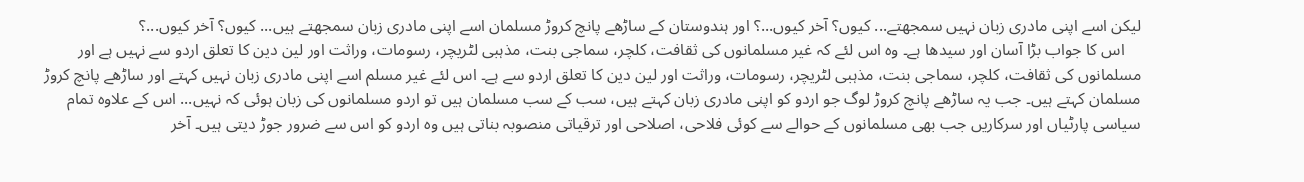لیکن اسے اپنی مادری زبان نہیں سمجھتے... کیوں؟ آخر کیوں...؟ اور ہندوستان کے ساڑھے پانچ کروڑ مسلمان اسے اپنی مادری زبان سمجھتے ہیں... کیوں؟ آخر کیوں...؟
    اس کا جواب بڑا آسان اور سیدھا ہے۔ وہ اس لئے کہ غیر مسلمانوں کی ثقافت، کلچر، سماجی بنت، مذہبی لٹریچر، رسومات، وراثت اور لین دین کا تعلق اردو سے نہیں ہے اور مسلمانوں کی ثقافت، کلچر، سماجی بنت، مذہبی لٹریچر، رسومات، وراثت اور لین دین کا تعلق اردو سے ہے۔ اس لئے غیر مسلم اسے اپنی مادری زبان نہیں کہتے اور ساڑھے پانچ کروڑ مسلمان کہتے ہیں۔ جب یہ ساڑھے پانچ کروڑ لوگ جو اردو کو اپنی مادری زبان کہتے ہیں، سب کے سب مسلمان ہیں تو اردو مسلمانوں کی زبان ہوئی کہ نہیں... اس کے علاوہ تمام سیاسی پارٹیاں اور سرکاریں جب بھی مسلمانوں کے حوالے سے کوئی فلاحی، اصلاحی اور ترقیاتی منصوبہ بناتی ہیں وہ اردو کو اس سے ضرور جوڑ دیتی ہیں۔ آخر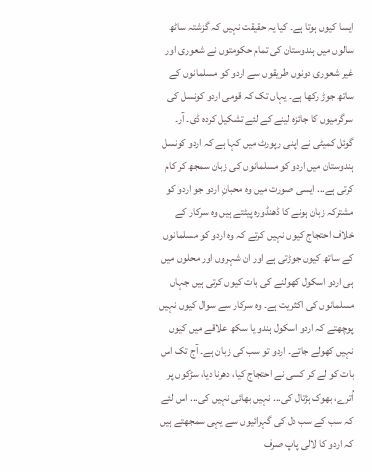ایسا کیوں ہوتا ہے۔ کیا یہ حقیقت نہیں کہ گزشتہ ساٹھ سالوں میں ہندوستان کی تمام حکومتوں نے شعوری اور غیر شعوری دونوں طریقوں سے اردو کو مسلمانوں کے ساتھ جوڑ رکھا ہے۔ یہاں تک کہ قومی اردو کونسل کی سرگرمیوں کا جائزہ لینے کے لئے تشکیل کردہ ڈی۔ آر۔ گوئل کمیٹی نے اپنی رپورٹ میں کہا ہے کہ اردو کونسل ہندوستان میں اردو کو مسلمانوں کی زبان سمجھ کر کام کرتی ہے... ایسی صورت میں وہ محبانِ اردو جو اردو کو مشترکہ زبان ہونے کا ڈھنڈورہ پیٹتے ہیں وہ سرکار کے خلاف احتجاج کیوں نہیں کرتے کہ وہ اردو کو مسلمانوں کے ساتھ کیوں جوڑتی ہے اور ان شہروں اور محلوں میں ہی اردو اسکول کھولنے کی بات کیوں کرتی ہیں جہاں مسلمانوں کی اکثریت ہے۔ وہ سرکار سے سوال کیوں نہیں پوچھتے کہ اردو اسکول ہندو یا سکھ علاقے میں کیوں نہیں کھولے جاتے۔ اردو تو سب کی زبان ہے۔ آج تک اس بات کو لے کر کسی نے احتجاج کیا، دھرنا دیا، سڑکوں پر اُترے، بھوک ہڑتال کی... نہیں بھائی نہیں کی... اس لئے کہ سب کے سب دل کی گہرائیوں سے یہی سمجھتے ہیں کہ اردو کا لالی پاپ صرف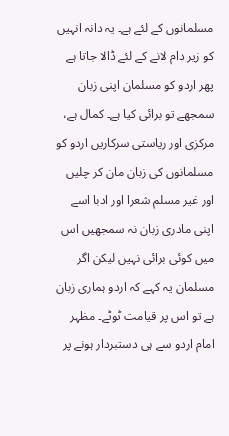مسلمانوں کے لئے ہے۔ یہ دانہ انہیں کو زیر دام لانے کے لئے ڈالا جاتا ہے پھر اردو کو مسلمان اپنی زبان سمجھے تو برائی کیا ہے۔ کمال ہے، مرکزی اور ریاستی سرکاریں اردو کو مسلمانوں کی زبان مان کر چلیں اور غیر مسلم شعرا اور ادبا اسے اپنی مادری زبان نہ سمجھیں اس میں کوئی برائی نہیں لیکن اگر مسلمان یہ کہے کہ اردو ہماری زبان ہے تو اس پر قیامت ٹوٹے۔ مظہر امام اردو سے ہی دستبردار ہونے پر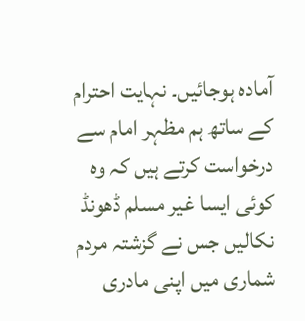آمادہ ہوجائیں۔ نہایت احترام کے ساتھ ہم مظہر امام سے درخواست کرتے ہیں کہ وہ کوئی ایسا غیر مسلم ڈھونڈ نکالیں جس نے گزشتہ مردم شماری میں اپنی مادری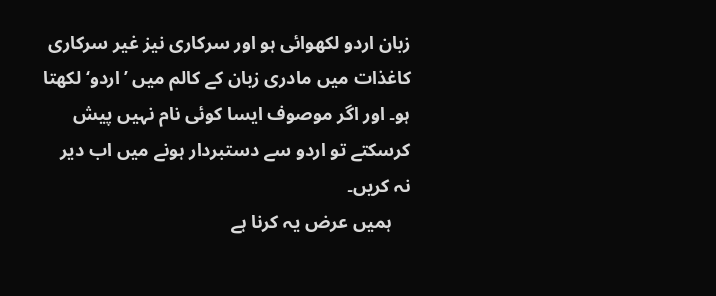زبان اردو لکھوائی ہو اور سرکاری نیز غیر سرکاری کاغذات میں مادری زبان کے کالم میں ’اردو‘ لکھتا ہو۔ اور اگر موصوف ایسا کوئی نام نہیں پیش کرسکتے تو اردو سے دستبردار ہونے میں اب دیر نہ کریں۔
    ہمیں عرض یہ کرنا ہے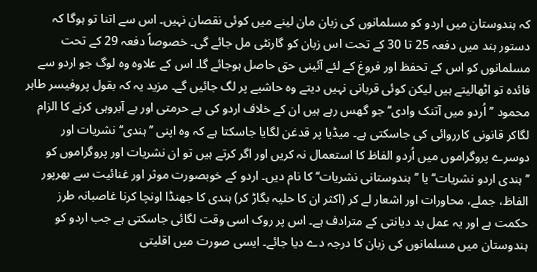کہ ہندوستان میں اردو کو مسلمانوں کی زبان مان لینے میں کوئی نقصان نہیں۔ اس سے اتنا تو ہوگا کہ دستور ہند میں دفعہ 25 تا 30 کے تحت اس زبان کو گارنٹی مل جائے گی۔ خصوصاً دفعہ 29 کے تحت مسلمانوں کو اس کے تحفظ اور فروغ کے لئے آئینی حق حاصل ہوجائے گا۔ اس کے علاوہ وہ لوگ جو اردو سے فائدہ تو اٹھالیتے ہیں لیکن کوئی قربانی نہیں دیتے وہ حاشیے پر لگ جائیں گے۔ مزید یہ کہ بقول پروفیسر طاہر محمود ’’اُردو میں آتنک وادی‘‘ جو گھس رہے ہیں ان کے خلاف اردو کی بے حرمتی اور بے آبروہی کرنے کا الزام لگاکر قانونی کارروائی کی جاسکتی ہے۔ میڈیا پر قدغن لگایا جاسکتا ہے کہ وہ اپنی ’’ہندی‘‘ نشریات اور دوسرے پروگراموں میں اُردو الفاظ کا استعمال نہ کریں اور اگر کرتے ہیں تو ان نشریات اور پروگراموں کو ’’ہندی اردو نشریات‘‘ یا ’’ہندوستانی نشریات‘‘ کا نام دیں۔ اردو کے خوبصورت موثر اور غنائیت سے بھرپور الفاظ، جملے، محاورات اور اشعار لے کر (اکثر ان کا حلیہ بگاڑ کر) ہندی کا جھنڈا اونچا کرنا غاصبانہ طرز حکمت ہے اور یہ عمل بد دیانتی کے مترادف ہے۔ اس پر روک اسی وقت لگائی جاسکتی ہے جب اردو کو ہندوستان میں مسلمانوں کی زبان کا درجہ دے دیا جائے۔ ایسی صورت میں اقلیتی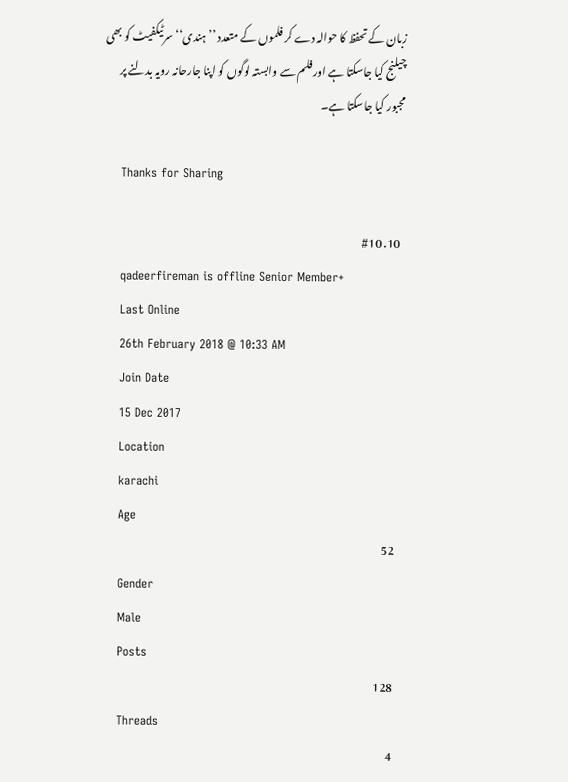زبان کے تحفظ کا حوالہ دے کر فلموں کے متعدد ’’ہندی‘‘ سرٹیکفیٹ کو بھی چیلنج کیا جاسکتا ہے اور فلم سے وابستہ لوگوں کو اپنا جارحانہ رویہ بدلنے پر مجبور کیا جاسکتا ہے۔

    Thanks for Sharing

  10. #10
    qadeerfireman is offline Senior Member+
    Last Online
    26th February 2018 @ 10:33 AM
    Join Date
    15 Dec 2017
    Location
    karachi
    Age
    52
    Gender
    Male
    Posts
    128
    Threads
    4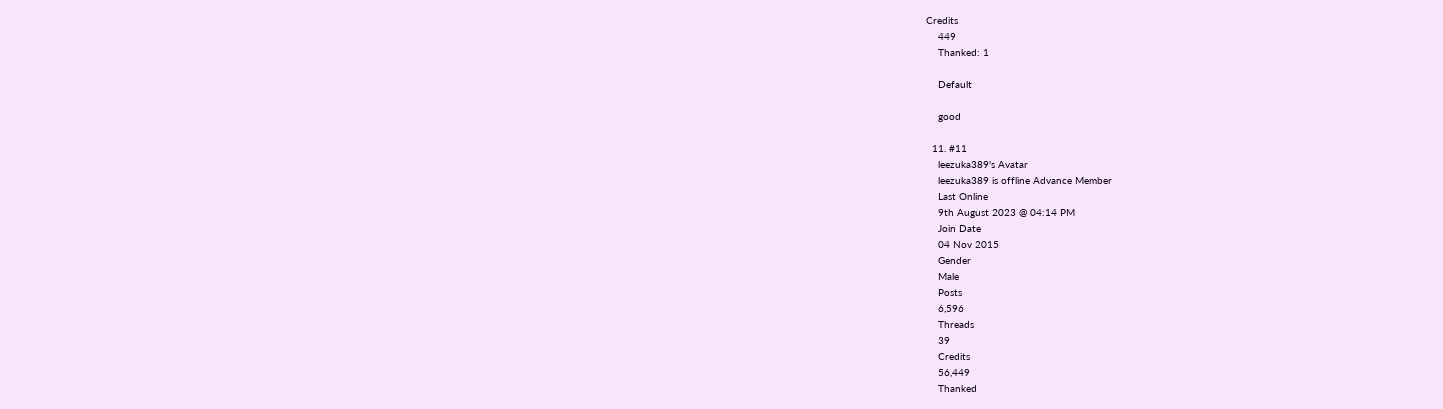Credits
    449
    Thanked: 1

    Default

    good

  11. #11
    leezuka389's Avatar
    leezuka389 is offline Advance Member
    Last Online
    9th August 2023 @ 04:14 PM
    Join Date
    04 Nov 2015
    Gender
    Male
    Posts
    6,596
    Threads
    39
    Credits
    56,449
    Thanked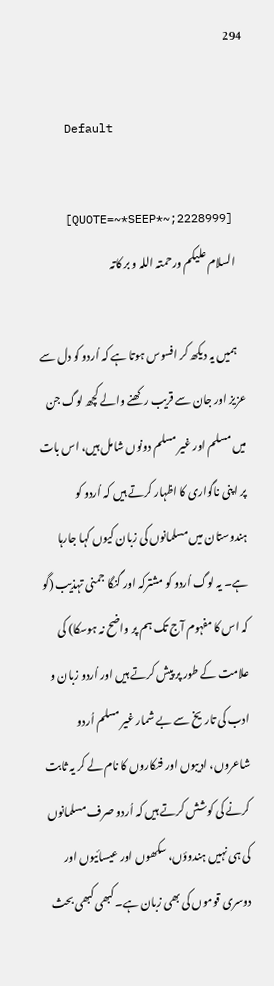294

    Default

    [QUOTE=~*SEEP*~;2228999]
    السلام علیکم ورحمتہ اللہ و بر کاتہ

    ہمیں یہ دیکھ کر افسوس ہوتا ہے کہ اُردو کو دل سے عزیز اور جان سے قریب رکھنے والے کچھ لوگ جن میں مسلم اور غیر مسلم دونوں شامل ہیں، اس بات پر اپنی ناگواری کا اظہار کرتے ہیں کہ اُردو کو ہندوستان میں مسلمانوں کی زبان کیوں کہا جارہا ہے۔ یہ لوگ اُردو کو مشترکہ اور گنگا جمنی تہذیب (گو کہ اس کا مفہوم آج تک ہم پر واضح نہ ہوسکا) کی علامت کے طور پر پیش کرتے ہیں اور اُردو زبان و ادب کی تاریخ سے بے شمار غیر مسلم اُردو شاعروں، ادیبوں اور فنکاروں کا نام لے کر یہ ثابت کرنے کی کوشش کرتے ہیں کہ اُردو صرف مسلمانوں کی ہی نہیں ہندوؤں، سکھوں اور عیسائیوں اور دوسری قوموں کی بھی زبان ہے۔ کبھی کبھی بحث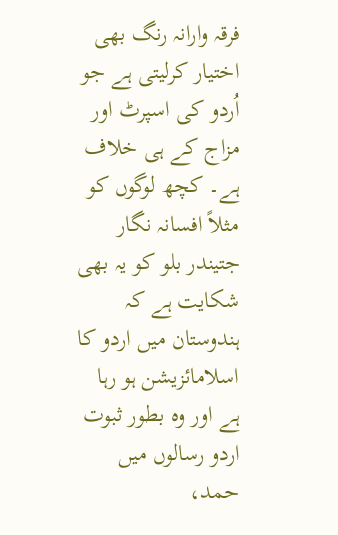فرقہ وارانہ رنگ بھی اختیار کرلیتی ہے جو اُردو کی اسپرٹ اور مزاج کے ہی خلاف ہے۔ کچھ لوگوں کو مثلاً افسانہ نگار جتیندر بلو کو یہ بھی شکایت ہے کہ ہندوستان میں اردو کا اسلامائزیشن ہو رہا ہے اور وہ بطور ثبوت اردو رسالوں میں حمد،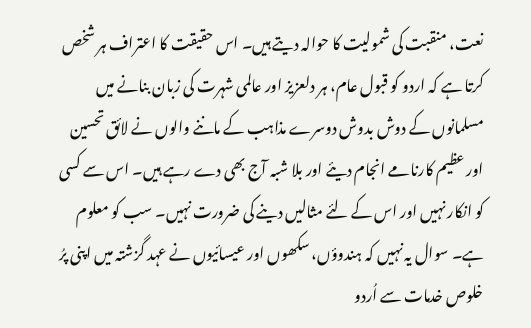نعت، منقبت کی شمولیت کا حوالہ دیتے ہیں۔ اس حقیقت کا اعتراف ہر شخص کرتا ہے کہ اردو کو قبول عام، ہر دلعزیز اور عالمی شہرت کی زبان بنانے میں مسلمانوں کے دوش بدوش دوسرے مذاہب کے ماننے والوں نے لائق تحسین اور عظیم کارنامے انجام دیئے اور بلا شبہ آج بھی دے رہے ہیں۔ اس سے کسی کو انکار نہیں اور اس کے لئے مثالیں دینے کی ضرورت نہیں۔ سب کو معلوم ہے۔ سوال یہ نہیں کہ ہندوؤں، سکھوں اور عیسائیوں نے عہد گزشتہ میں اپنی پرُ خلوص خدمات سے اُردو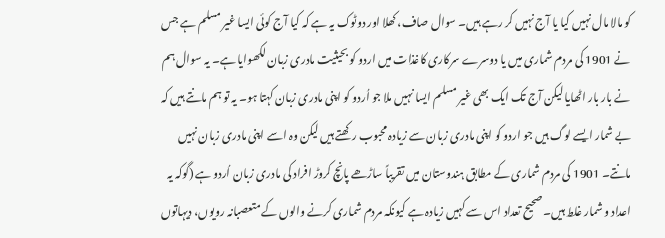کو مالا مال نہیں کیا یا آج نہیں کر رہے ہیں۔ سوال صاف، کھلا اور دوٹوک یہ ہے کہ کیا آج کوئی ایسا غیر مسلم ہے جس نے 1901 کی مردم شماری میں یا دوسرے سرکاری کاغذات میں اردو کو بحیثیت مادری زبان لکھوایا ہے۔ یہ سوال ہم نے بار بار اٹھایا لیکن آج تک ایک بھی غیر مسلم ایسا نہیں ملا جو اُردو کو اپنی مادری زبان کہتا ہو۔ یہ تو ہم مانتے ہیں کہ بے شمار ایسے لوگ ہیں جو اردو کو اپنی مادری زبان سے زیادہ محبوب رکھتے ہیں لیکن وہ اسے اپنی مادری زبان نہیں مانتے۔ 1901 کی مردم شماری کے مطابق ہندوستان میں تقریباً ساڑھے پانچ کروڑ افراد کی مادری زبان اُردو ہے (گوکہ یہ اعداد و شمار غلط ہیں۔ صحیح تعداد اس سے کہیں زیادہ ہے کیونکہ مردم شماری کرنے والوں کے متعصبانہ رویوں، دیہاتوں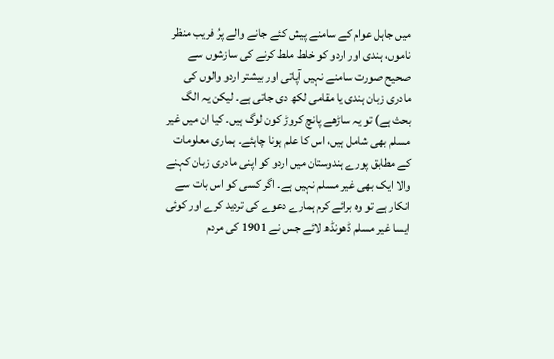میں جاہل عوام کے سامنے پیش کئے جانے والے پرُ فریب منظر ناموں، ہندی اور اردو کو خلط ملط کرنے کی سازشوں سے صحیح صورت سامنے نہیں آپاتی اور بیشتر اردو والوں کی مادری زبان ہندی یا مقامی لکھ دی جاتی ہے۔ لیکن یہ الگ بحث ہے) تو یہ ساڑھے پانچ کروڑ کون لوگ ہیں۔ کیا ان میں غیر مسلم بھی شامل ہیں، اس کا علم ہونا چاہئے۔ ہماری معلومات کے مطابق پورے ہندوستان میں اردو کو اپنی مادری زبان کہنے والا ایک بھی غیر مسلم نہیں ہے۔ اگر کسی کو اس بات سے انکار ہے تو وہ برائے کرم ہمارے دعوے کی تردید کرے اور کوئی ایسا غیر مسلم ڈھونڈھ لائے جس نے 1901 کی مردم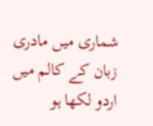شماری میں مادری زبان کے کالم میں اردو لکھا ہو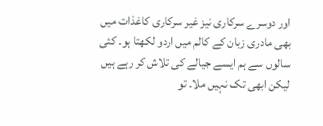اور دوسرے سرکاری نیز غیر سرکاری کاغذات میں بھی مادری زبان کے کالم میں اردو لکھتا ہو۔ کئی سالوں سے ہم ایسے جیالے کی تلاش کر رہے ہیں لیکن ابھی تک نہیں ملا۔ تو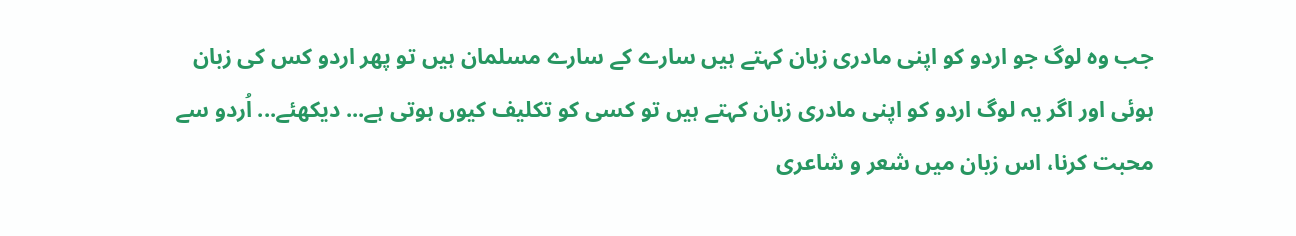جب وہ لوگ جو اردو کو اپنی مادری زبان کہتے ہیں سارے کے سارے مسلمان ہیں تو پھر اردو کس کی زبان ہوئی اور اگر یہ لوگ اردو کو اپنی مادری زبان کہتے ہیں تو کسی کو تکلیف کیوں ہوتی ہے... دیکھئے... اُردو سے محبت کرنا، اس زبان میں شعر و شاعری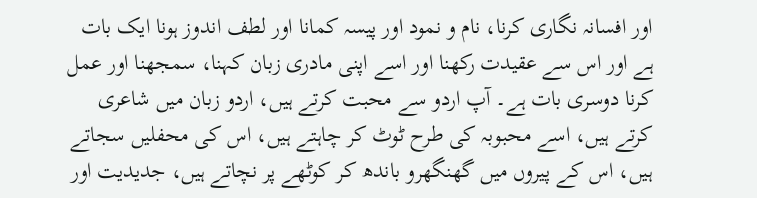اور افسانہ نگاری کرنا، نام و نمود اور پیسہ کمانا اور لطف اندوز ہونا ایک بات ہے اور اس سے عقیدت رکھنا اور اسے اپنی مادری زبان کہنا، سمجھنا اور عمل کرنا دوسری بات ہے۔ آپ اردو سے محبت کرتے ہیں، اردو زبان میں شاعری کرتے ہیں، اسے محبوبہ کی طرح ٹوٹ کر چاہتے ہیں، اس کی محفلیں سجاتے ہیں، اس کے پیروں میں گھنگھرو باندھ کر کوٹھے پر نچاتے ہیں، جدیدیت اور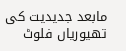مابعد جدیدیت کی تھیوریاں فلوٹ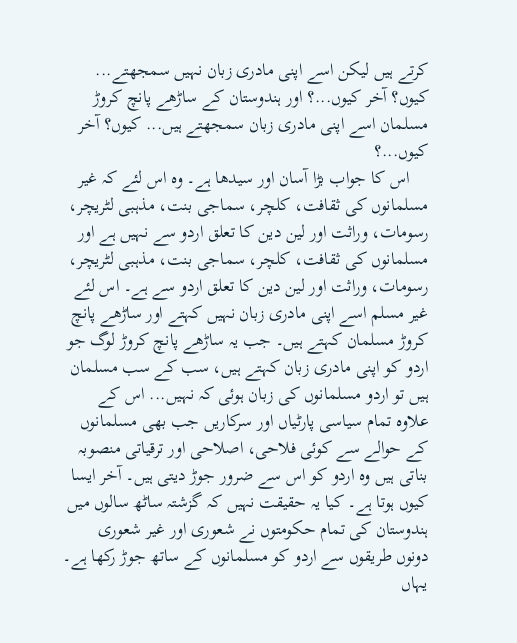کرتے ہیں لیکن اسے اپنی مادری زبان نہیں سمجھتے... کیوں؟ آخر کیوں...؟ اور ہندوستان کے ساڑھے پانچ کروڑ مسلمان اسے اپنی مادری زبان سمجھتے ہیں... کیوں؟ آخر کیوں...؟
    اس کا جواب بڑا آسان اور سیدھا ہے۔ وہ اس لئے کہ غیر مسلمانوں کی ثقافت، کلچر، سماجی بنت، مذہبی لٹریچر، رسومات، وراثت اور لین دین کا تعلق اردو سے نہیں ہے اور مسلمانوں کی ثقافت، کلچر، سماجی بنت، مذہبی لٹریچر، رسومات، وراثت اور لین دین کا تعلق اردو سے ہے۔ اس لئے غیر مسلم اسے اپنی مادری زبان نہیں کہتے اور ساڑھے پانچ کروڑ مسلمان کہتے ہیں۔ جب یہ ساڑھے پانچ کروڑ لوگ جو اردو کو اپنی مادری زبان کہتے ہیں، سب کے سب مسلمان ہیں تو اردو مسلمانوں کی زبان ہوئی کہ نہیں... اس کے علاوہ تمام سیاسی پارٹیاں اور سرکاریں جب بھی مسلمانوں کے حوالے سے کوئی فلاحی، اصلاحی اور ترقیاتی منصوبہ بناتی ہیں وہ اردو کو اس سے ضرور جوڑ دیتی ہیں۔ آخر ایسا کیوں ہوتا ہے۔ کیا یہ حقیقت نہیں کہ گزشتہ ساٹھ سالوں میں ہندوستان کی تمام حکومتوں نے شعوری اور غیر شعوری دونوں طریقوں سے اردو کو مسلمانوں کے ساتھ جوڑ رکھا ہے۔ یہاں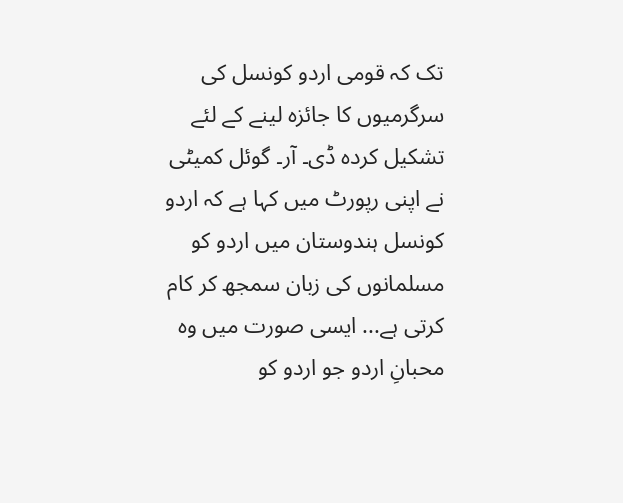تک کہ قومی اردو کونسل کی سرگرمیوں کا جائزہ لینے کے لئے تشکیل کردہ ڈی۔ آر۔ گوئل کمیٹی نے اپنی رپورٹ میں کہا ہے کہ اردو کونسل ہندوستان میں اردو کو مسلمانوں کی زبان سمجھ کر کام کرتی ہے... ایسی صورت میں وہ محبانِ اردو جو اردو کو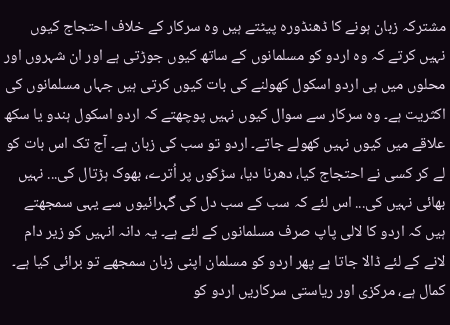مشترکہ زبان ہونے کا ڈھنڈورہ پیٹتے ہیں وہ سرکار کے خلاف احتجاج کیوں نہیں کرتے کہ وہ اردو کو مسلمانوں کے ساتھ کیوں جوڑتی ہے اور ان شہروں اور محلوں میں ہی اردو اسکول کھولنے کی بات کیوں کرتی ہیں جہاں مسلمانوں کی اکثریت ہے۔ وہ سرکار سے سوال کیوں نہیں پوچھتے کہ اردو اسکول ہندو یا سکھ علاقے میں کیوں نہیں کھولے جاتے۔ اردو تو سب کی زبان ہے۔ آج تک اس بات کو لے کر کسی نے احتجاج کیا، دھرنا دیا، سڑکوں پر اُترے، بھوک ہڑتال کی... نہیں بھائی نہیں کی... اس لئے کہ سب کے سب دل کی گہرائیوں سے یہی سمجھتے ہیں کہ اردو کا لالی پاپ صرف مسلمانوں کے لئے ہے۔ یہ دانہ انہیں کو زیر دام لانے کے لئے ڈالا جاتا ہے پھر اردو کو مسلمان اپنی زبان سمجھے تو برائی کیا ہے۔ کمال ہے، مرکزی اور ریاستی سرکاریں اردو کو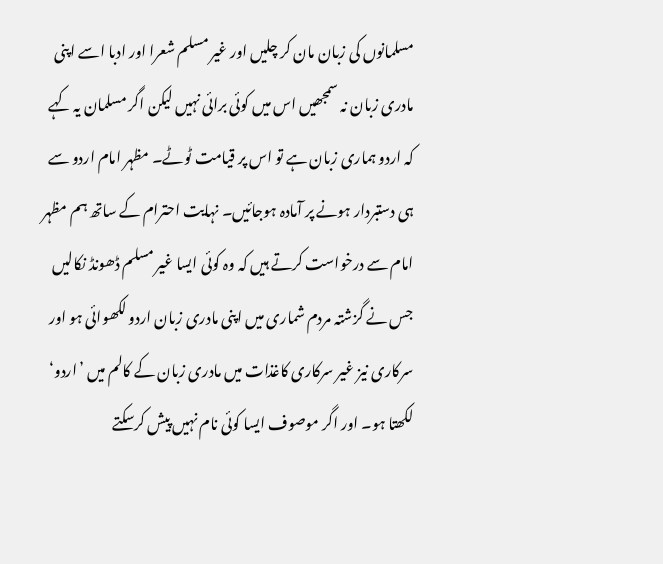مسلمانوں کی زبان مان کر چلیں اور غیر مسلم شعرا اور ادبا اسے اپنی مادری زبان نہ سمجھیں اس میں کوئی برائی نہیں لیکن اگر مسلمان یہ کہے کہ اردو ہماری زبان ہے تو اس پر قیامت ٹوٹے۔ مظہر امام اردو سے ہی دستبردار ہونے پر آمادہ ہوجائیں۔ نہایت احترام کے ساتھ ہم مظہر امام سے درخواست کرتے ہیں کہ وہ کوئی ایسا غیر مسلم ڈھونڈ نکالیں جس نے گزشتہ مردم شماری میں اپنی مادری زبان اردو لکھوائی ہو اور سرکاری نیز غیر سرکاری کاغذات میں مادری زبان کے کالم میں ’اردو‘ لکھتا ہو۔ اور اگر موصوف ایسا کوئی نام نہیں پیش کرسکتے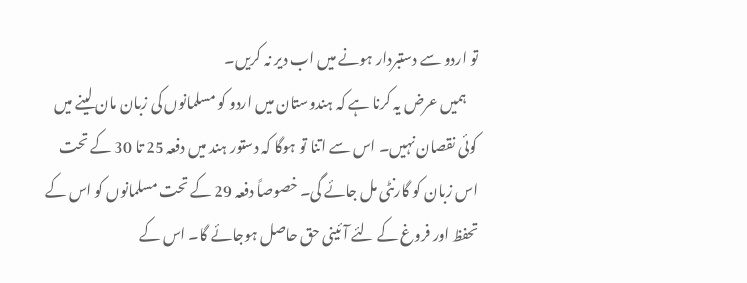تو اردو سے دستبردار ہونے میں اب دیر نہ کریں۔
    ہمیں عرض یہ کرنا ہے کہ ہندوستان میں اردو کو مسلمانوں کی زبان مان لینے میں کوئی نقصان نہیں۔ اس سے اتنا تو ہوگا کہ دستور ہند میں دفعہ 25 تا 30 کے تحت اس زبان کو گارنٹی مل جائے گی۔ خصوصاً دفعہ 29 کے تحت مسلمانوں کو اس کے تحفظ اور فروغ کے لئے آئینی حق حاصل ہوجائے گا۔ اس کے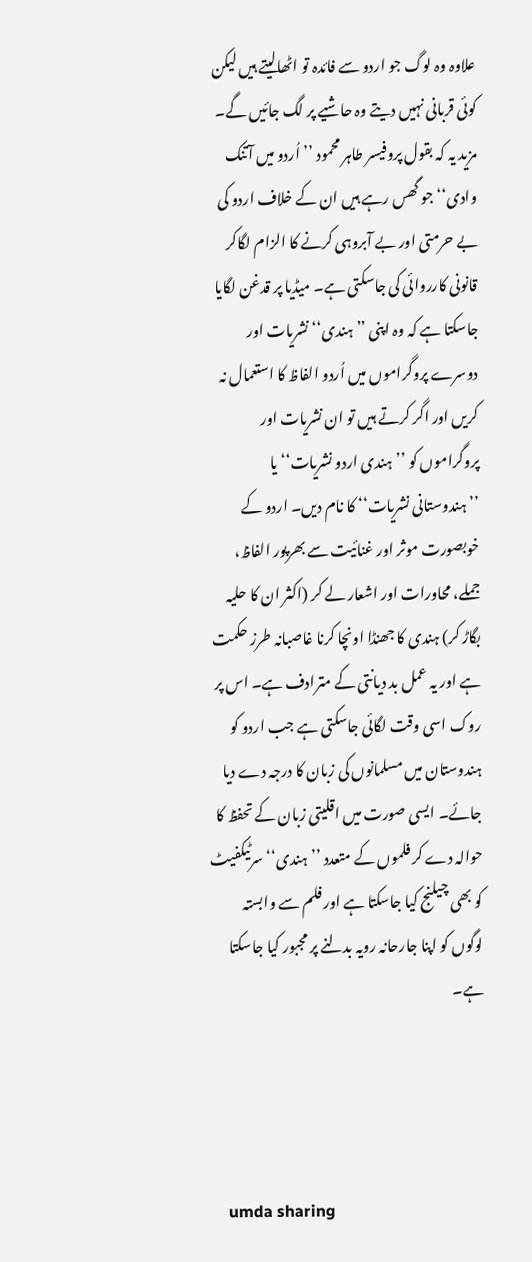علاوہ وہ لوگ جو اردو سے فائدہ تو اٹھالیتے ہیں لیکن کوئی قربانی نہیں دیتے وہ حاشیے پر لگ جائیں گے۔ مزید یہ کہ بقول پروفیسر طاہر محمود ’’اُردو میں آتنک وادی‘‘ جو گھس رہے ہیں ان کے خلاف اردو کی بے حرمتی اور بے آبروہی کرنے کا الزام لگاکر قانونی کارروائی کی جاسکتی ہے۔ میڈیا پر قدغن لگایا جاسکتا ہے کہ وہ اپنی ’’ہندی‘‘ نشریات اور دوسرے پروگراموں میں اُردو الفاظ کا استعمال نہ کریں اور اگر کرتے ہیں تو ان نشریات اور پروگراموں کو ’’ہندی اردو نشریات‘‘ یا ’’ہندوستانی نشریات‘‘ کا نام دیں۔ اردو کے خوبصورت موثر اور غنائیت سے بھرپور الفاظ، جملے، محاورات اور اشعار لے کر (اکثر ان کا حلیہ بگاڑ کر) ہندی کا جھنڈا اونچا کرنا غاصبانہ طرز حکمت ہے اور یہ عمل بد دیانتی کے مترادف ہے۔ اس پر روک اسی وقت لگائی جاسکتی ہے جب اردو کو ہندوستان میں مسلمانوں کی زبان کا درجہ دے دیا جائے۔ ایسی صورت میں اقلیتی زبان کے تحفظ کا حوالہ دے کر فلموں کے متعدد ’’ہندی‘‘ سرٹیکفیٹ کو بھی چیلنج کیا جاسکتا ہے اور فلم سے وابستہ لوگوں کو اپنا جارحانہ رویہ بدلنے پر مجبور کیا جاسکتا ہے۔




    umda sharing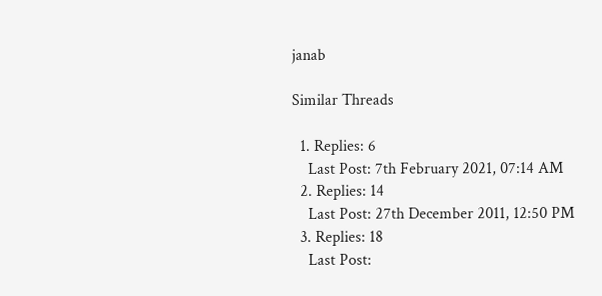janab

Similar Threads

  1. Replies: 6
    Last Post: 7th February 2021, 07:14 AM
  2. Replies: 14
    Last Post: 27th December 2011, 12:50 PM
  3. Replies: 18
    Last Post: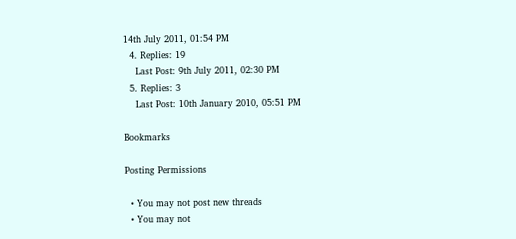14th July 2011, 01:54 PM
  4. Replies: 19
    Last Post: 9th July 2011, 02:30 PM
  5. Replies: 3
    Last Post: 10th January 2010, 05:51 PM

Bookmarks

Posting Permissions

  • You may not post new threads
  • You may not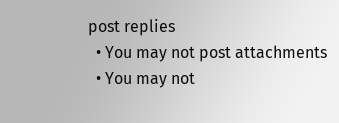post replies
  • You may not post attachments
  • You may not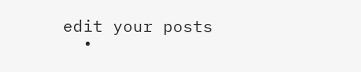edit your posts
  •